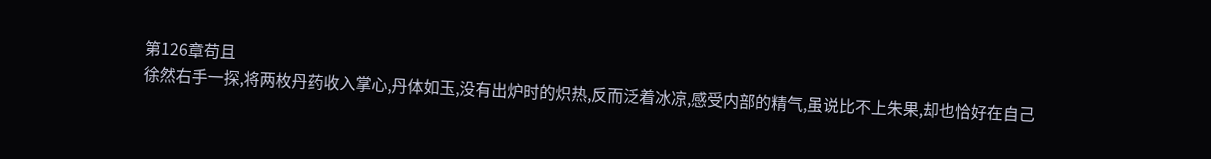第126章苟且
徐然右手一探,将两枚丹药收入掌心,丹体如玉,没有出炉时的炽热,反而泛着冰凉,感受内部的精气,虽说比不上朱果,却也恰好在自己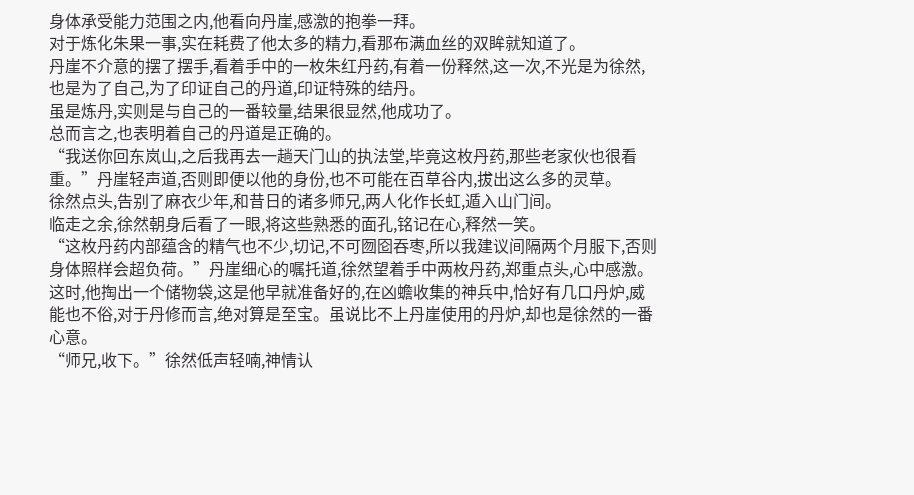身体承受能力范围之内,他看向丹崖,感激的抱拳一拜。
对于炼化朱果一事,实在耗费了他太多的精力,看那布满血丝的双眸就知道了。
丹崖不介意的摆了摆手,看着手中的一枚朱红丹药,有着一份释然,这一次,不光是为徐然,也是为了自己,为了印证自己的丹道,印证特殊的结丹。
虽是炼丹,实则是与自己的一番较量,结果很显然,他成功了。
总而言之,也表明着自己的丹道是正确的。
“我送你回东岚山,之后我再去一趟天门山的执法堂,毕竟这枚丹药,那些老家伙也很看重。”丹崖轻声道,否则即便以他的身份,也不可能在百草谷内,拔出这么多的灵草。
徐然点头,告别了麻衣少年,和昔日的诸多师兄,两人化作长虹,遁入山门间。
临走之余,徐然朝身后看了一眼,将这些熟悉的面孔,铭记在心,释然一笑。
“这枚丹药内部蕴含的精气也不少,切记,不可囫囵吞枣,所以我建议间隔两个月服下,否则身体照样会超负荷。”丹崖细心的嘱托道,徐然望着手中两枚丹药,郑重点头,心中感激。
这时,他掏出一个储物袋,这是他早就准备好的,在凶蟾收集的神兵中,恰好有几口丹炉,威能也不俗,对于丹修而言,绝对算是至宝。虽说比不上丹崖使用的丹炉,却也是徐然的一番心意。
“师兄,收下。”徐然低声轻喃,神情认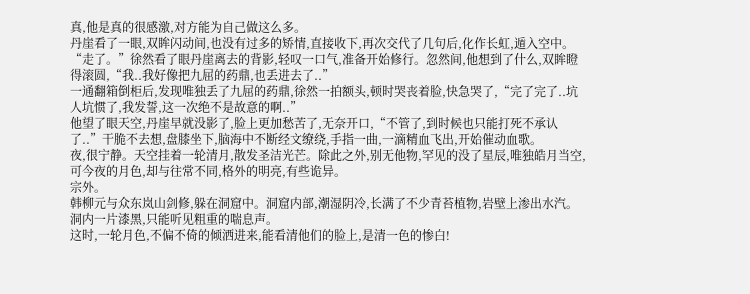真,他是真的很感激,对方能为自己做这么多。
丹崖看了一眼,双眸闪动间,也没有过多的矫情,直接收下,再次交代了几句后,化作长虹,遁入空中。
“走了。”徐然看了眼丹崖离去的背影,轻叹一口气,准备开始修行。忽然间,他想到了什么,双眸瞪得滚圆,“我..我好像把九屈的药鼎,也丢进去了..”
一通翻箱倒柜后,发现唯独丢了九屈的药鼎,徐然一拍额头,顿时哭丧着脸,快急哭了,“完了完了..坑人坑惯了,我发誓,这一次绝不是故意的啊..”
他望了眼天空,丹崖早就没影了,脸上更加愁苦了,无奈开口,“不管了,到时候也只能打死不承认了..”干脆不去想,盘膝坐下,脑海中不断经文缭绕,手指一曲,一滴精血飞出,开始催动血歌。
夜,很宁静。天空挂着一轮清月,散发圣洁光芒。除此之外,别无他物,罕见的没了星辰,唯独皓月当空,可今夜的月色,却与往常不同,格外的明亮,有些诡异。
宗外。
韩柳元与众东岚山剑修,躲在洞窟中。洞窟内部,潮湿阴冷,长满了不少青苔植物,岩壁上渗出水汽。洞内一片漆黑,只能听见粗重的喘息声。
这时,一轮月色,不偏不倚的倾洒进来,能看清他们的脸上,是清一色的惨白!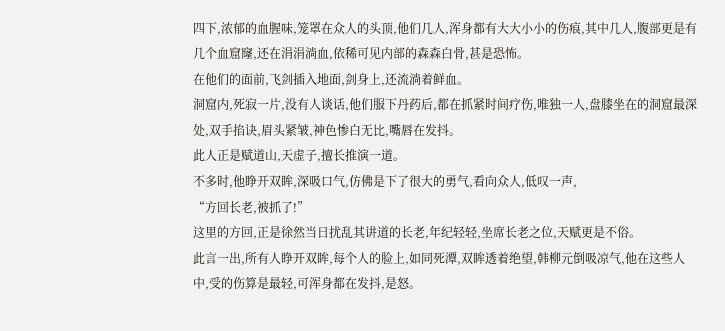四下,浓郁的血腥味,笼罩在众人的头顶,他们几人,浑身都有大大小小的伤痕,其中几人,腹部更是有几个血窟窿,还在涓涓淌血,依稀可见内部的森森白骨,甚是恐怖。
在他们的面前,飞剑插入地面,剑身上,还流淌着鲜血。
洞窟内,死寂一片,没有人谈话,他们服下丹药后,都在抓紧时间疗伤,唯独一人,盘膝坐在的洞窟最深处,双手掐诀,眉头紧皱,神色惨白无比,嘴唇在发抖。
此人正是赋道山,天虚子,擅长推演一道。
不多时,他睁开双眸,深吸口气,仿佛是下了很大的勇气,看向众人,低叹一声,
“方回长老,被抓了!”
这里的方回,正是徐然当日扰乱其讲道的长老,年纪轻轻,坐席长老之位,天赋更是不俗。
此言一出,所有人睁开双眸,每个人的脸上,如同死潭,双眸透着绝望,韩柳元倒吸凉气,他在这些人中,受的伤算是最轻,可浑身都在发抖,是怒。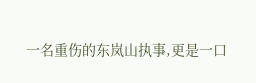一名重伤的东岚山执事,更是一口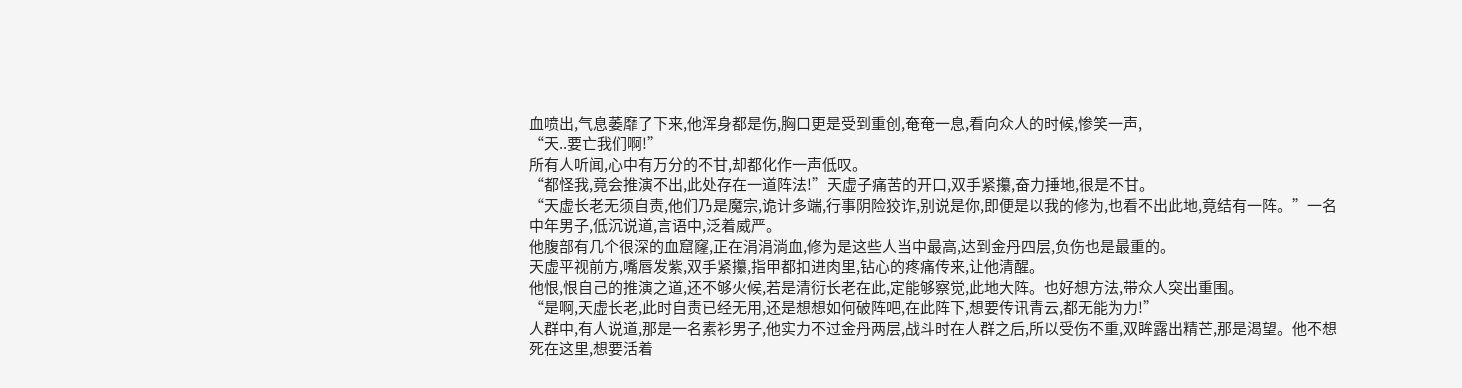血喷出,气息萎靡了下来,他浑身都是伤,胸口更是受到重创,奄奄一息,看向众人的时候,惨笑一声,
“天..要亡我们啊!”
所有人听闻,心中有万分的不甘,却都化作一声低叹。
“都怪我,竟会推演不出,此处存在一道阵法!”天虚子痛苦的开口,双手紧攥,奋力捶地,很是不甘。
“天虚长老无须自责,他们乃是魔宗,诡计多端,行事阴险狡诈,别说是你,即便是以我的修为,也看不出此地,竟结有一阵。”一名中年男子,低沉说道,言语中,泛着威严。
他腹部有几个很深的血窟窿,正在涓涓淌血,修为是这些人当中最高,达到金丹四层,负伤也是最重的。
天虚平视前方,嘴唇发紫,双手紧攥,指甲都扣进肉里,钻心的疼痛传来,让他清醒。
他恨,恨自己的推演之道,还不够火候,若是清衍长老在此,定能够察觉,此地大阵。也好想方法,带众人突出重围。
“是啊,天虚长老,此时自责已经无用,还是想想如何破阵吧,在此阵下,想要传讯青云,都无能为力!”
人群中,有人说道,那是一名素衫男子,他实力不过金丹两层,战斗时在人群之后,所以受伤不重,双眸露出精芒,那是渴望。他不想死在这里,想要活着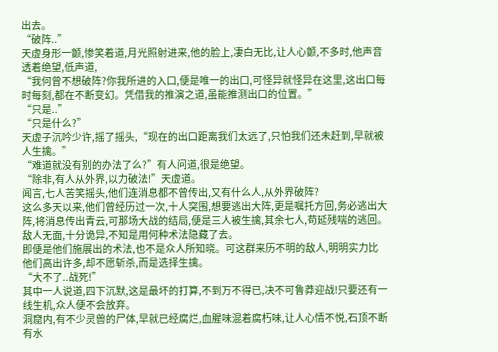出去。
“破阵..”
天虚身形一颤,惨笑着道,月光照射进来,他的脸上,凄白无比,让人心颤,不多时,他声音透着绝望,低声道,
“我何曾不想破阵?你我所进的入口,便是唯一的出口,可怪异就怪异在这里,这出口每时每刻,都在不断变幻。凭借我的推演之道,虽能推测出口的位置。”
“只是..”
“只是什么?”
天虚子沉吟少许,摇了摇头,“现在的出口距离我们太远了,只怕我们还未赶到,早就被人生擒。”
“难道就没有别的办法了么?”有人问道,很是绝望。
“除非,有人从外界,以力破法!”天虚道。
闻言,七人苦笑摇头,他们连消息都不曾传出,又有什么人,从外界破阵?
这么多天以来,他们曾经历过一次,十人突围,想要逃出大阵,更是嘱托方回,务必逃出大阵,将消息传出青云,可那场大战的结局,便是三人被生擒,其余七人,苟延残喘的逃回。
敌人无面,十分诡异,不知是用何种术法隐藏了去。
即便是他们施展出的术法,也不是众人所知晓。可这群来历不明的敌人,明明实力比他们高出许多,却不愿斩杀,而是选择生擒。
“大不了..战死!”
其中一人说道,四下沉默,这是最坏的打算,不到万不得已,决不可鲁莽迎战!只要还有一线生机,众人便不会放弃。
洞窟内,有不少灵兽的尸体,早就已经腐烂,血腥味混着腐朽味,让人心情不悦,石顶不断有水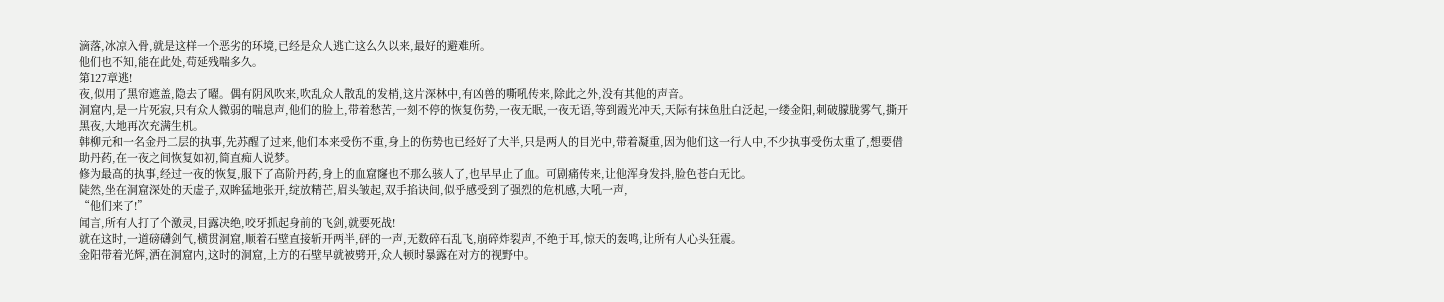滴落,冰凉入骨,就是这样一个恶劣的环境,已经是众人逃亡这么久以来,最好的避难所。
他们也不知,能在此处,苟延残喘多久。
第127章逃!
夜,似用了黑帘遮盖,隐去了曜。偶有阴风吹来,吹乱众人散乱的发梢,这片深林中,有凶兽的嘶吼传来,除此之外,没有其他的声音。
洞窟内,是一片死寂,只有众人微弱的喘息声,他们的脸上,带着愁苦,一刻不停的恢复伤势,一夜无眠,一夜无语,等到霞光冲天,天际有抹鱼肚白泛起,一缕金阳,刺破朦胧雾气,撕开黑夜,大地再次充满生机。
韩柳元和一名金丹二层的执事,先苏醒了过来,他们本来受伤不重,身上的伤势也已经好了大半,只是两人的目光中,带着凝重,因为他们这一行人中,不少执事受伤太重了,想要借助丹药,在一夜之间恢复如初,简直痴人说梦。
修为最高的执事,经过一夜的恢复,服下了高阶丹药,身上的血窟窿也不那么骇人了,也早早止了血。可剧痛传来,让他浑身发抖,脸色苍白无比。
陡然,坐在洞窟深处的天虚子,双眸猛地张开,绽放精芒,眉头皱起,双手掐诀间,似乎感受到了强烈的危机感,大吼一声,
“他们来了!”
闻言,所有人打了个激灵,目露决绝,咬牙抓起身前的飞剑,就要死战!
就在这时,一道磅礴剑气,横贯洞窟,顺着石壁直接斩开两半,砰的一声,无数碎石乱飞,崩碎炸裂声,不绝于耳,惊天的轰鸣,让所有人心头狂震。
金阳带着光辉,洒在洞窟内,这时的洞窟,上方的石壁早就被劈开,众人顿时暴露在对方的视野中。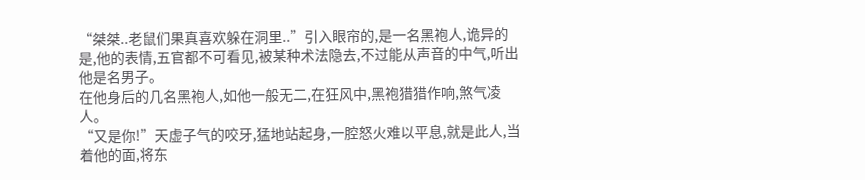“桀桀..老鼠们果真喜欢躲在洞里..”引入眼帘的,是一名黑袍人,诡异的是,他的表情,五官都不可看见,被某种术法隐去,不过能从声音的中气,听出他是名男子。
在他身后的几名黑袍人,如他一般无二,在狂风中,黑袍猎猎作响,煞气凌人。
“又是你!”天虚子气的咬牙,猛地站起身,一腔怒火难以平息,就是此人,当着他的面,将东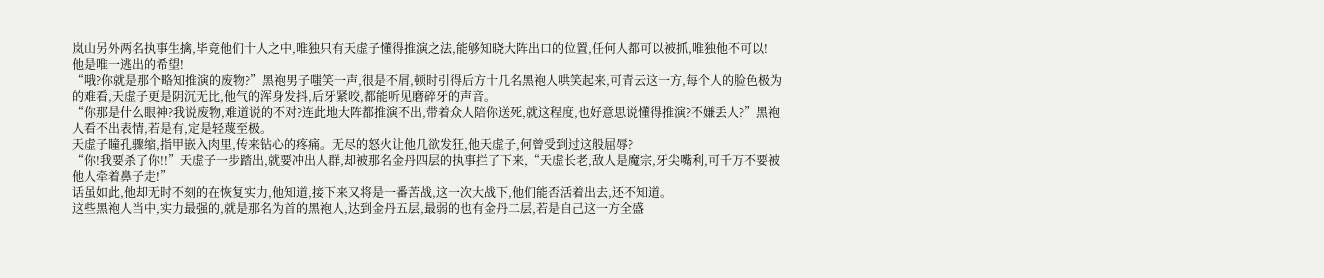岚山另外两名执事生擒,毕竟他们十人之中,唯独只有天虚子懂得推演之法,能够知晓大阵出口的位置,任何人都可以被抓,唯独他不可以!
他是唯一逃出的希望!
“哦?你就是那个略知推演的废物?”黑袍男子嗤笑一声,很是不屑,顿时引得后方十几名黑袍人哄笑起来,可青云这一方,每个人的脸色极为的难看,天虚子更是阴沉无比,他气的浑身发抖,后牙紧咬,都能听见磨碎牙的声音。
“你那是什么眼神?我说废物,难道说的不对?连此地大阵都推演不出,带着众人陪你送死,就这程度,也好意思说懂得推演?不嫌丢人?”黑袍人看不出表情,若是有,定是轻蔑至极。
天虚子瞳孔骤缩,指甲嵌入肉里,传来钻心的疼痛。无尽的怒火让他几欲发狂,他天虚子,何曾受到过这般屈辱?
“你!我要杀了你!!”天虚子一步踏出,就要冲出人群,却被那名金丹四层的执事拦了下来,“天虚长老,敌人是魔宗,牙尖嘴利,可千万不要被他人牵着鼻子走!”
话虽如此,他却无时不刻的在恢复实力,他知道,接下来又将是一番苦战,这一次大战下,他们能否活着出去,还不知道。
这些黑袍人当中,实力最强的,就是那名为首的黑袍人,达到金丹五层,最弱的也有金丹二层,若是自己这一方全盛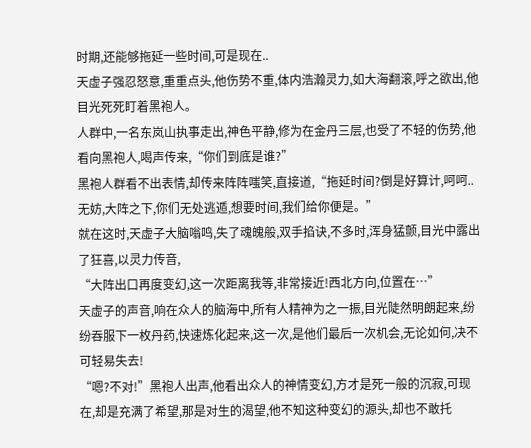时期,还能够拖延一些时间,可是现在..
天虚子强忍怒意,重重点头,他伤势不重,体内浩瀚灵力,如大海翻滚,呼之欲出,他目光死死盯着黑袍人。
人群中,一名东岚山执事走出,神色平静,修为在金丹三层,也受了不轻的伤势,他看向黑袍人,喝声传来,“你们到底是谁?”
黑袍人群看不出表情,却传来阵阵嗤笑,直接道,“拖延时间?倒是好算计,呵呵..无妨,大阵之下,你们无处逃遁,想要时间,我们给你便是。”
就在这时,天虚子大脑嗡鸣,失了魂魄般,双手掐诀,不多时,浑身猛颤,目光中露出了狂喜,以灵力传音,
“大阵出口再度变幻,这一次距离我等,非常接近!西北方向,位置在…”
天虚子的声音,响在众人的脑海中,所有人精神为之一振,目光陡然明朗起来,纷纷吞服下一枚丹药,快速炼化起来,这一次,是他们最后一次机会,无论如何,决不可轻易失去!
“嗯?不对!”黑袍人出声,他看出众人的神情变幻,方才是死一般的沉寂,可现在,却是充满了希望,那是对生的渴望,他不知这种变幻的源头,却也不敢托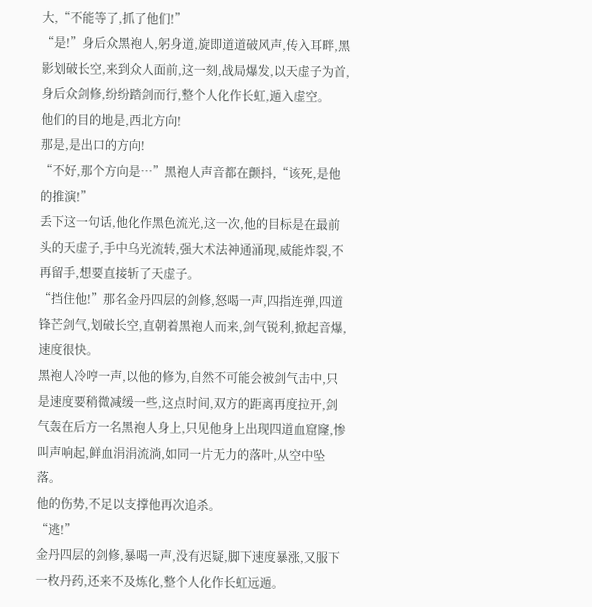大,“不能等了,抓了他们!”
“是!”身后众黑袍人,躬身道,旋即道道破风声,传入耳畔,黑影划破长空,来到众人面前,这一刻,战局爆发,以天虚子为首,身后众剑修,纷纷踏剑而行,整个人化作长虹,遁入虚空。
他们的目的地是,西北方向!
那是,是出口的方向!
“不好,那个方向是…”黑袍人声音都在颤抖,“该死,是他的推演!”
丢下这一句话,他化作黑色流光,这一次,他的目标是在最前头的天虚子,手中乌光流转,强大术法神通涌现,威能炸裂,不再留手,想要直接斩了天虚子。
“挡住他!”那名金丹四层的剑修,怒喝一声,四指连弹,四道锋芒剑气,划破长空,直朝着黑袍人而来,剑气锐利,掀起音爆,速度很快。
黑袍人冷哼一声,以他的修为,自然不可能会被剑气击中,只是速度要稍微减缓一些,这点时间,双方的距离再度拉开,剑气轰在后方一名黑袍人身上,只见他身上出现四道血窟窿,惨叫声响起,鲜血涓涓流淌,如同一片无力的落叶,从空中坠落。
他的伤势,不足以支撑他再次追杀。
“逃!”
金丹四层的剑修,暴喝一声,没有迟疑,脚下速度暴涨,又服下一枚丹药,还来不及炼化,整个人化作长虹远遁。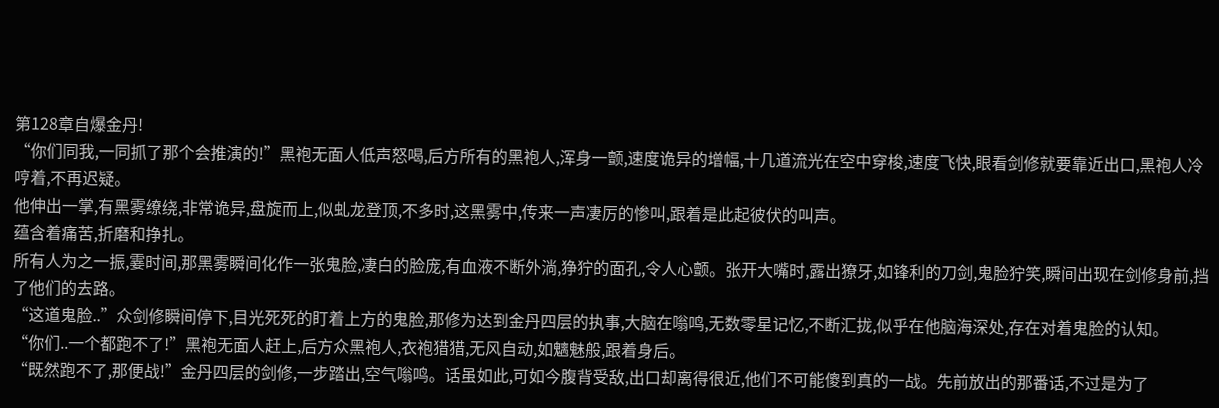第128章自爆金丹!
“你们同我,一同抓了那个会推演的!”黑袍无面人低声怒喝,后方所有的黑袍人,浑身一颤,速度诡异的增幅,十几道流光在空中穿梭,速度飞快,眼看剑修就要靠近出口,黑袍人冷哼着,不再迟疑。
他伸出一掌,有黑雾缭绕,非常诡异,盘旋而上,似虬龙登顶,不多时,这黑雾中,传来一声凄厉的惨叫,跟着是此起彼伏的叫声。
蕴含着痛苦,折磨和挣扎。
所有人为之一振,霎时间,那黑雾瞬间化作一张鬼脸,凄白的脸庞,有血液不断外淌,狰狞的面孔,令人心颤。张开大嘴时,露出獠牙,如锋利的刀剑,鬼脸狞笑,瞬间出现在剑修身前,挡了他们的去路。
“这道鬼脸..”众剑修瞬间停下,目光死死的盯着上方的鬼脸,那修为达到金丹四层的执事,大脑在嗡鸣,无数零星记忆,不断汇拢,似乎在他脑海深处,存在对着鬼脸的认知。
“你们..一个都跑不了!”黑袍无面人赶上,后方众黑袍人,衣袍猎猎,无风自动,如魑魅般,跟着身后。
“既然跑不了,那便战!”金丹四层的剑修,一步踏出,空气嗡鸣。话虽如此,可如今腹背受敌,出口却离得很近,他们不可能傻到真的一战。先前放出的那番话,不过是为了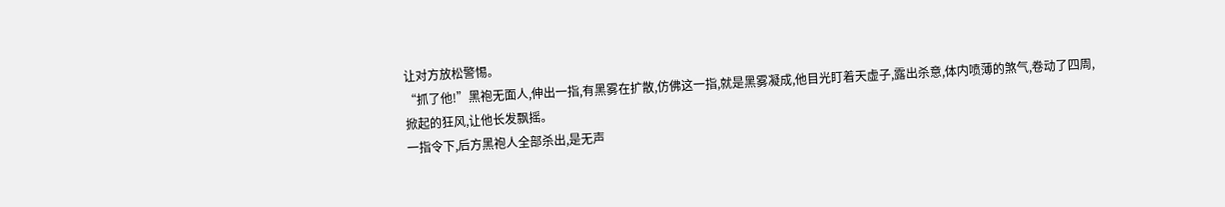让对方放松警惕。
“抓了他!”黑袍无面人,伸出一指,有黑雾在扩散,仿佛这一指,就是黑雾凝成,他目光盯着天虚子,露出杀意,体内喷薄的煞气,卷动了四周,掀起的狂风,让他长发飘摇。
一指令下,后方黑袍人全部杀出,是无声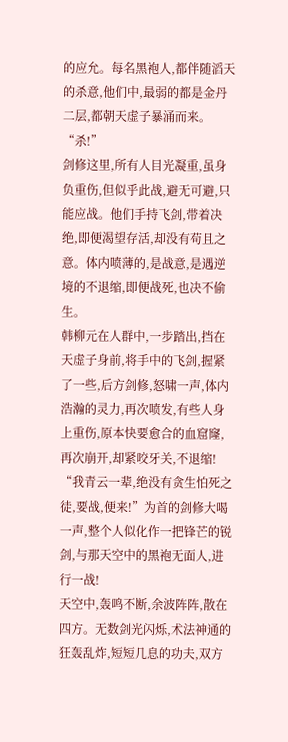的应允。每名黑袍人,都伴随滔天的杀意,他们中,最弱的都是金丹二层,都朝天虚子暴涌而来。
“杀!”
剑修这里,所有人目光凝重,虽身负重伤,但似乎此战,避无可避,只能应战。他们手持飞剑,带着决绝,即便渴望存活,却没有苟且之意。体内喷薄的,是战意,是遇逆境的不退缩,即便战死,也决不偷生。
韩柳元在人群中,一步踏出,挡在天虚子身前,将手中的飞剑,握紧了一些,后方剑修,怒啸一声,体内浩瀚的灵力,再次喷发,有些人身上重伤,原本快要愈合的血窟窿,再次崩开,却紧咬牙关,不退缩!
“我青云一辈,绝没有贪生怕死之徒,要战,便来!”为首的剑修大喝一声,整个人似化作一把锋芒的锐剑,与那天空中的黑袍无面人,进行一战!
天空中,轰鸣不断,余波阵阵,散在四方。无数剑光闪烁,术法神通的狂轰乱炸,短短几息的功夫,双方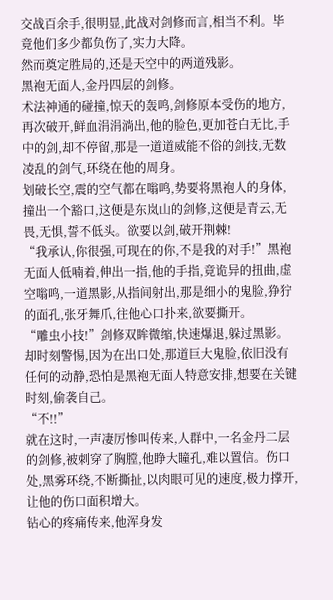交战百余手,很明显,此战对剑修而言,相当不利。毕竟他们多少都负伤了,实力大降。
然而奠定胜局的,还是天空中的两道残影。
黑袍无面人,金丹四层的剑修。
术法神通的碰撞,惊天的轰鸣,剑修原本受伤的地方,再次破开,鲜血涓涓淌出,他的脸色,更加苍白无比,手中的剑,却不停留,那是一道道威能不俗的剑技,无数凌乱的剑气,环绕在他的周身。
划破长空,震的空气都在嗡鸣,势要将黑袍人的身体,撞出一个豁口,这便是东岚山的剑修,这便是青云,无畏,无惧,誓不低头。欲要以剑,破开荆棘!
“我承认,你很强,可现在的你,不是我的对手!”黑袍无面人低喃着,伸出一指,他的手指,竟诡异的扭曲,虚空嗡鸣,一道黑影,从指间射出,那是细小的鬼脸,狰狞的面孔,张牙舞爪,往他心口扑来,欲要撕开。
“雕虫小技!”剑修双眸微缩,快速爆退,躲过黑影。却时刻警惕,因为在出口处,那道巨大鬼脸,依旧没有任何的动静,恐怕是黑袍无面人特意安排,想要在关键时刻,偷袭自己。
“不!!”
就在这时,一声凄厉惨叫传来,人群中,一名金丹二层的剑修,被刺穿了胸膛,他睁大瞳孔,难以置信。伤口处,黑雾环绕,不断撕扯,以肉眼可见的速度,极力撑开,让他的伤口面积增大。
钻心的疼痛传来,他浑身发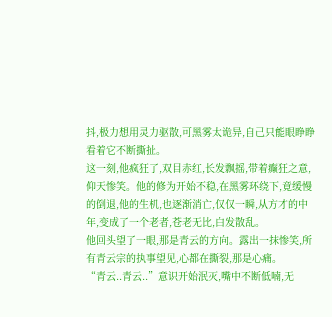抖,极力想用灵力驱散,可黑雾太诡异,自己只能眼睁睁看着它不断撕扯。
这一刻,他疯狂了,双目赤红,长发飘摇,带着癫狂之意,仰天惨笑。他的修为开始不稳,在黑雾环绕下,竟缓慢的倒退,他的生机,也逐渐消亡,仅仅一瞬,从方才的中年,变成了一个老者,苍老无比,白发散乱。
他回头望了一眼,那是青云的方向。露出一抹惨笑,所有青云宗的执事望见,心都在撕裂,那是心痛。
“青云..青云..”意识开始泯灭,嘴中不断低喃,无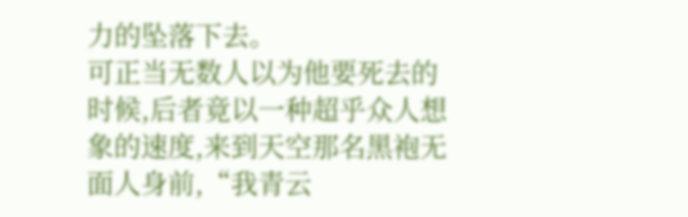力的坠落下去。
可正当无数人以为他要死去的时候,后者竟以一种超乎众人想象的速度,来到天空那名黑袍无面人身前,“我青云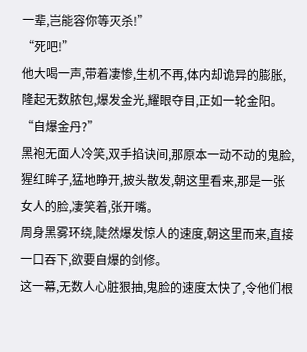一辈,岂能容你等灭杀!”
“死吧!”
他大喝一声,带着凄惨,生机不再,体内却诡异的膨胀,隆起无数脓包,爆发金光,耀眼夺目,正如一轮金阳。
“自爆金丹?”
黑袍无面人冷笑,双手掐诀间,那原本一动不动的鬼脸,猩红眸子,猛地睁开,披头散发,朝这里看来,那是一张女人的脸,凄笑着,张开嘴。
周身黑雾环绕,陡然爆发惊人的速度,朝这里而来,直接一口吞下,欲要自爆的剑修。
这一幕,无数人心脏狠抽,鬼脸的速度太快了,令他们根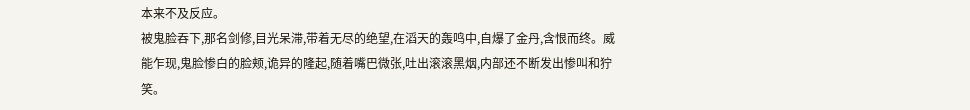本来不及反应。
被鬼脸吞下,那名剑修,目光呆滞,带着无尽的绝望,在滔天的轰鸣中,自爆了金丹,含恨而终。威能乍现,鬼脸惨白的脸颊,诡异的隆起,随着嘴巴微张,吐出滚滚黑烟,内部还不断发出惨叫和狞笑。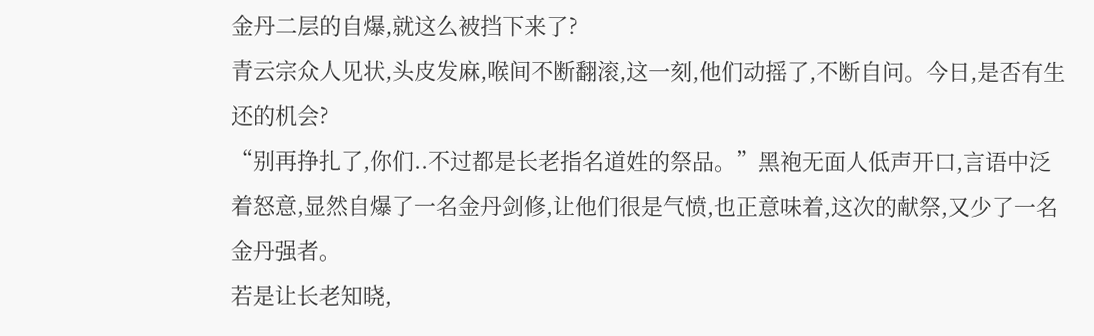金丹二层的自爆,就这么被挡下来了?
青云宗众人见状,头皮发麻,喉间不断翻滚,这一刻,他们动摇了,不断自问。今日,是否有生还的机会?
“别再挣扎了,你们..不过都是长老指名道姓的祭品。”黑袍无面人低声开口,言语中泛着怒意,显然自爆了一名金丹剑修,让他们很是气愤,也正意味着,这次的献祭,又少了一名金丹强者。
若是让长老知晓,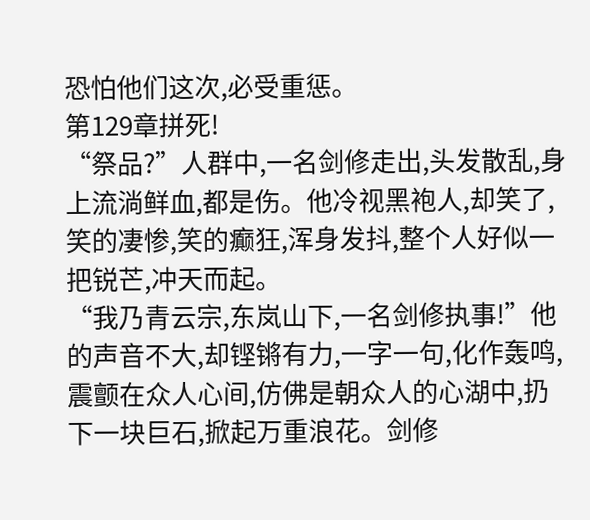恐怕他们这次,必受重惩。
第129章拼死!
“祭品?”人群中,一名剑修走出,头发散乱,身上流淌鲜血,都是伤。他冷视黑袍人,却笑了,笑的凄惨,笑的癫狂,浑身发抖,整个人好似一把锐芒,冲天而起。
“我乃青云宗,东岚山下,一名剑修执事!”他的声音不大,却铿锵有力,一字一句,化作轰鸣,震颤在众人心间,仿佛是朝众人的心湖中,扔下一块巨石,掀起万重浪花。剑修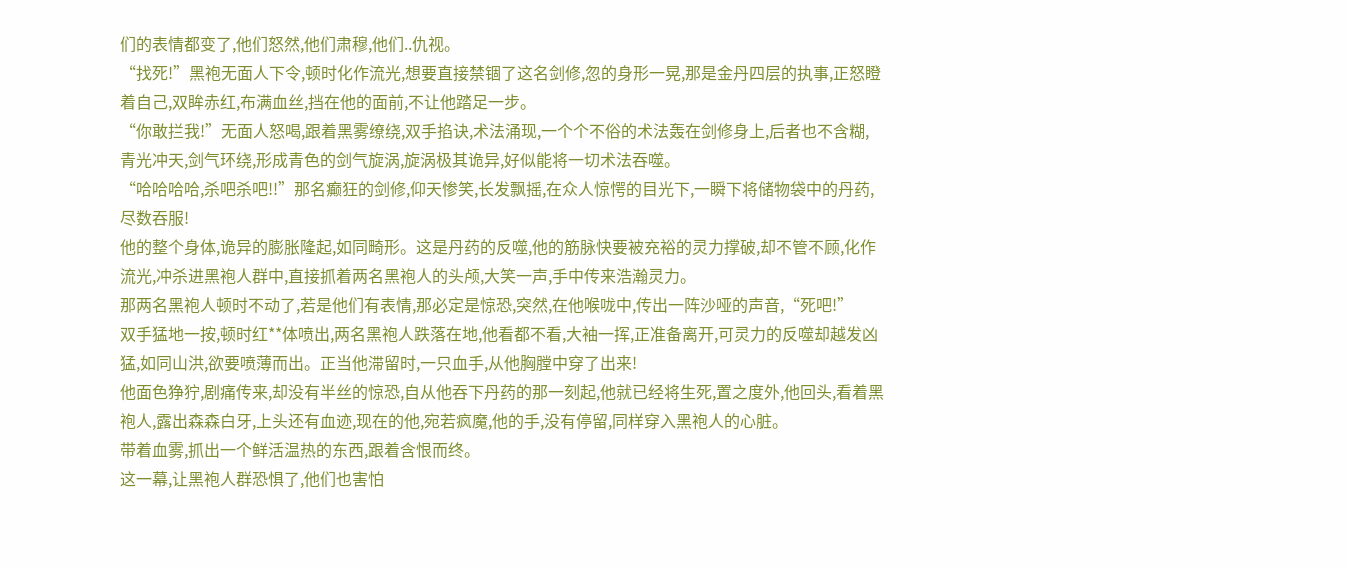们的表情都变了,他们怒然,他们肃穆,他们..仇视。
“找死!”黑袍无面人下令,顿时化作流光,想要直接禁锢了这名剑修,忽的身形一晃,那是金丹四层的执事,正怒瞪着自己,双眸赤红,布满血丝,挡在他的面前,不让他踏足一步。
“你敢拦我!”无面人怒喝,跟着黑雾缭绕,双手掐诀,术法涌现,一个个不俗的术法轰在剑修身上,后者也不含糊,青光冲天,剑气环绕,形成青色的剑气旋涡,旋涡极其诡异,好似能将一切术法吞噬。
“哈哈哈哈,杀吧杀吧!!”那名癫狂的剑修,仰天惨笑,长发飘摇,在众人惊愕的目光下,一瞬下将储物袋中的丹药,尽数吞服!
他的整个身体,诡异的膨胀隆起,如同畸形。这是丹药的反噬,他的筋脉快要被充裕的灵力撑破,却不管不顾,化作流光,冲杀进黑袍人群中,直接抓着两名黑袍人的头颅,大笑一声,手中传来浩瀚灵力。
那两名黑袍人顿时不动了,若是他们有表情,那必定是惊恐,突然,在他喉咙中,传出一阵沙哑的声音,“死吧!”
双手猛地一按,顿时红**体喷出,两名黑袍人跌落在地,他看都不看,大袖一挥,正准备离开,可灵力的反噬却越发凶猛,如同山洪,欲要喷薄而出。正当他滞留时,一只血手,从他胸膛中穿了出来!
他面色狰狞,剧痛传来,却没有半丝的惊恐,自从他吞下丹药的那一刻起,他就已经将生死,置之度外,他回头,看着黑袍人,露出森森白牙,上头还有血迹,现在的他,宛若疯魔,他的手,没有停留,同样穿入黑袍人的心脏。
带着血雾,抓出一个鲜活温热的东西,跟着含恨而终。
这一幕,让黑袍人群恐惧了,他们也害怕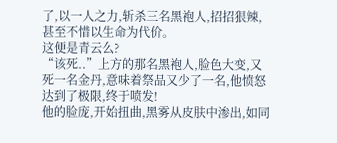了,以一人之力,斩杀三名黑袍人,招招狠辣,甚至不惜以生命为代价。
这便是青云么?
“该死..”上方的那名黑袍人,脸色大变,又死一名金丹,意味着祭品又少了一名,他愤怒达到了极限,终于喷发!
他的脸庞,开始扭曲,黑雾从皮肤中渗出,如同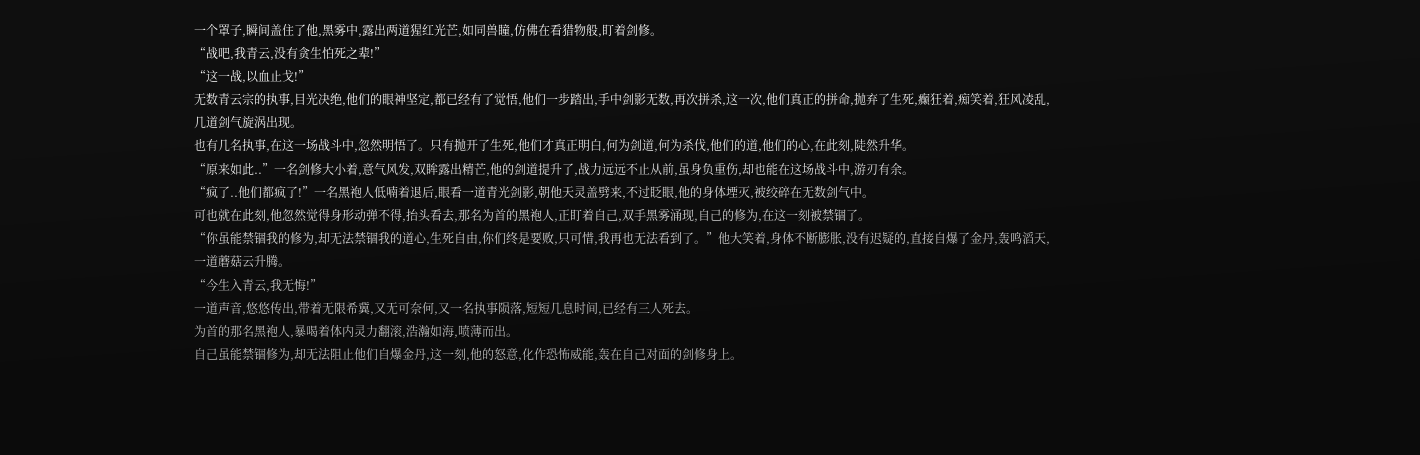一个罩子,瞬间盖住了他,黑雾中,露出两道猩红光芒,如同兽瞳,仿佛在看猎物般,盯着剑修。
“战吧,我青云,没有贪生怕死之辈!”
“这一战,以血止戈!”
无数青云宗的执事,目光决绝,他们的眼神坚定,都已经有了觉悟,他们一步踏出,手中剑影无数,再次拼杀,这一次,他们真正的拼命,抛弃了生死,癫狂着,痴笑着,狂风凌乱,几道剑气旋涡出现。
也有几名执事,在这一场战斗中,忽然明悟了。只有抛开了生死,他们才真正明白,何为剑道,何为杀伐,他们的道,他们的心,在此刻,陡然升华。
“原来如此..”一名剑修大小着,意气风发,双眸露出精芒,他的剑道提升了,战力远远不止从前,虽身负重伤,却也能在这场战斗中,游刃有余。
“疯了..他们都疯了!”一名黑袍人低喃着退后,眼看一道青光剑影,朝他天灵盖劈来,不过眨眼,他的身体堙灭,被绞碎在无数剑气中。
可也就在此刻,他忽然觉得身形动弹不得,抬头看去,那名为首的黑袍人,正盯着自己,双手黑雾涌现,自己的修为,在这一刻被禁锢了。
“你虽能禁锢我的修为,却无法禁锢我的道心,生死自由,你们终是要败,只可惜,我再也无法看到了。”他大笑着,身体不断膨胀,没有迟疑的,直接自爆了金丹,轰鸣滔天,一道蘑菇云升腾。
“今生入青云,我无悔!”
一道声音,悠悠传出,带着无限希冀,又无可奈何,又一名执事陨落,短短几息时间,已经有三人死去。
为首的那名黑袍人,暴喝着体内灵力翻滚,浩瀚如海,喷薄而出。
自己虽能禁锢修为,却无法阻止他们自爆金丹,这一刻,他的怒意,化作恐怖威能,轰在自己对面的剑修身上。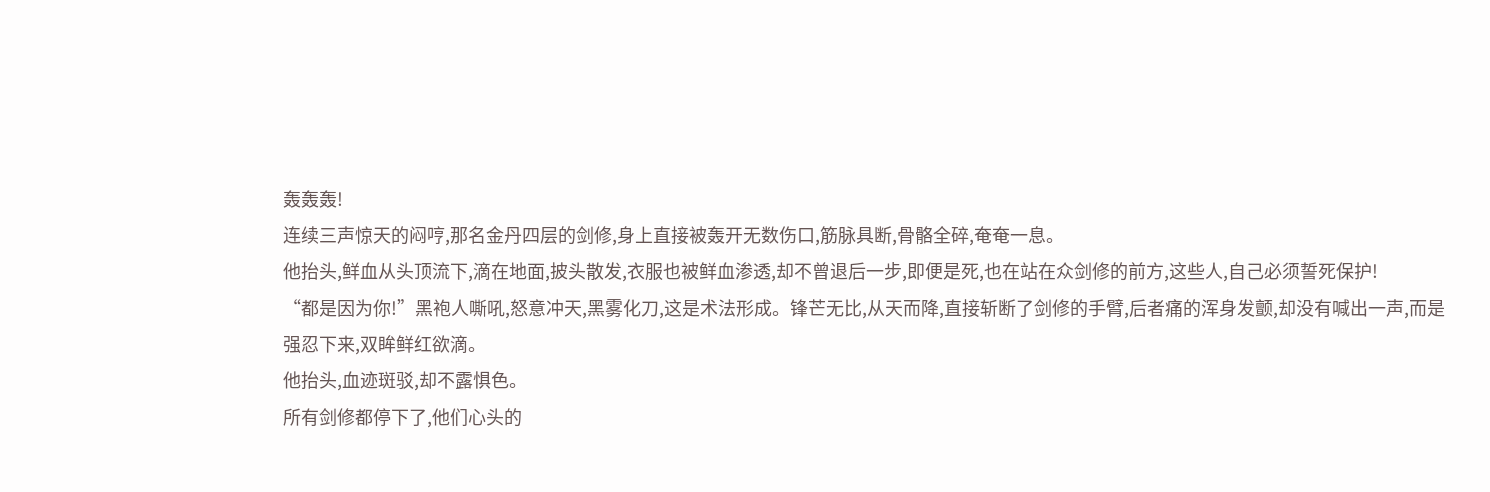轰轰轰!
连续三声惊天的闷哼,那名金丹四层的剑修,身上直接被轰开无数伤口,筋脉具断,骨骼全碎,奄奄一息。
他抬头,鲜血从头顶流下,滴在地面,披头散发,衣服也被鲜血渗透,却不曾退后一步,即便是死,也在站在众剑修的前方,这些人,自己必须誓死保护!
“都是因为你!”黑袍人嘶吼,怒意冲天,黑雾化刀,这是术法形成。锋芒无比,从天而降,直接斩断了剑修的手臂,后者痛的浑身发颤,却没有喊出一声,而是强忍下来,双眸鲜红欲滴。
他抬头,血迹斑驳,却不露惧色。
所有剑修都停下了,他们心头的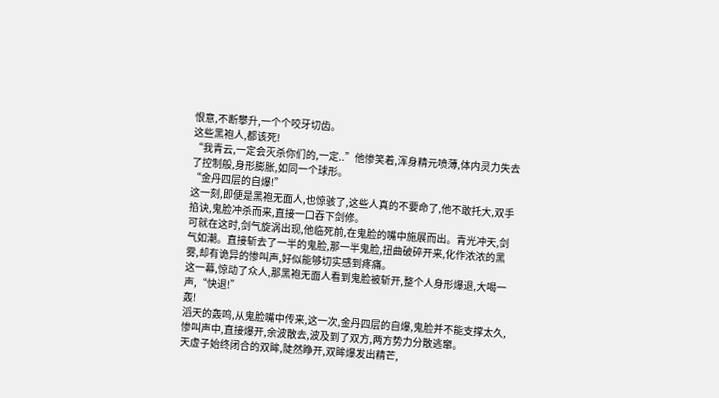恨意,不断攀升,一个个咬牙切齿。
这些黑袍人,都该死!
“我青云,一定会灭杀你们的,一定..”他惨笑着,浑身精元喷薄,体内灵力失去了控制般,身形膨胀,如同一个球形。
“金丹四层的自爆!”
这一刻,即便是黑袍无面人,也惊骇了,这些人真的不要命了,他不敢托大,双手掐诀,鬼脸冲杀而来,直接一口吞下剑修。
可就在这时,剑气旋涡出现,他临死前,在鬼脸的嘴中施展而出。青光冲天,剑气如潮。直接斩去了一半的鬼脸,那一半鬼脸,扭曲破碎开来,化作浓浓的黑雾,却有诡异的惨叫声,好似能够切实感到疼痛。
这一幕,惊动了众人,那黑袍无面人看到鬼脸被斩开,整个人身形爆退,大喝一声,“快退!”
轰!
滔天的轰鸣,从鬼脸嘴中传来,这一次,金丹四层的自爆,鬼脸并不能支撑太久,惨叫声中,直接爆开,余波散去,波及到了双方,两方势力分散逃窜。
天虚子始终闭合的双眸,陡然睁开,双眸爆发出精芒,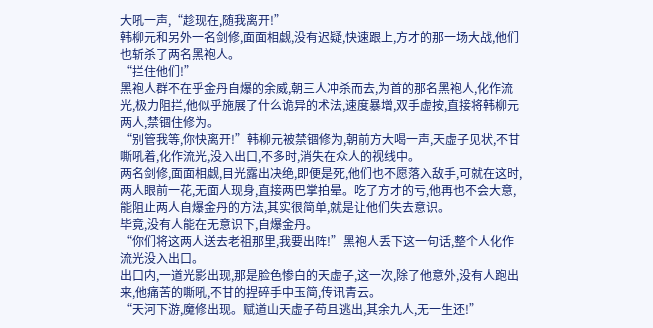大吼一声,“趁现在,随我离开!”
韩柳元和另外一名剑修,面面相觑,没有迟疑,快速跟上,方才的那一场大战,他们也斩杀了两名黑袍人。
“拦住他们!”
黑袍人群不在乎金丹自爆的余威,朝三人冲杀而去,为首的那名黑袍人,化作流光,极力阻拦,他似乎施展了什么诡异的术法,速度暴增,双手虚按,直接将韩柳元两人,禁锢住修为。
“别管我等,你快离开!”韩柳元被禁锢修为,朝前方大喝一声,天虚子见状,不甘嘶吼着,化作流光,没入出口,不多时,消失在众人的视线中。
两名剑修,面面相觑,目光露出决绝,即便是死,他们也不愿落入敌手,可就在这时,两人眼前一花,无面人现身,直接两巴掌拍晕。吃了方才的亏,他再也不会大意,能阻止两人自爆金丹的方法,其实很简单,就是让他们失去意识。
毕竟,没有人能在无意识下,自爆金丹。
“你们将这两人送去老祖那里,我要出阵!”黑袍人丢下这一句话,整个人化作流光没入出口。
出口内,一道光影出现,那是脸色惨白的天虚子,这一次,除了他意外,没有人跑出来,他痛苦的嘶吼,不甘的捏碎手中玉简,传讯青云。
“天河下游,魔修出现。赋道山天虚子苟且逃出,其余九人,无一生还!”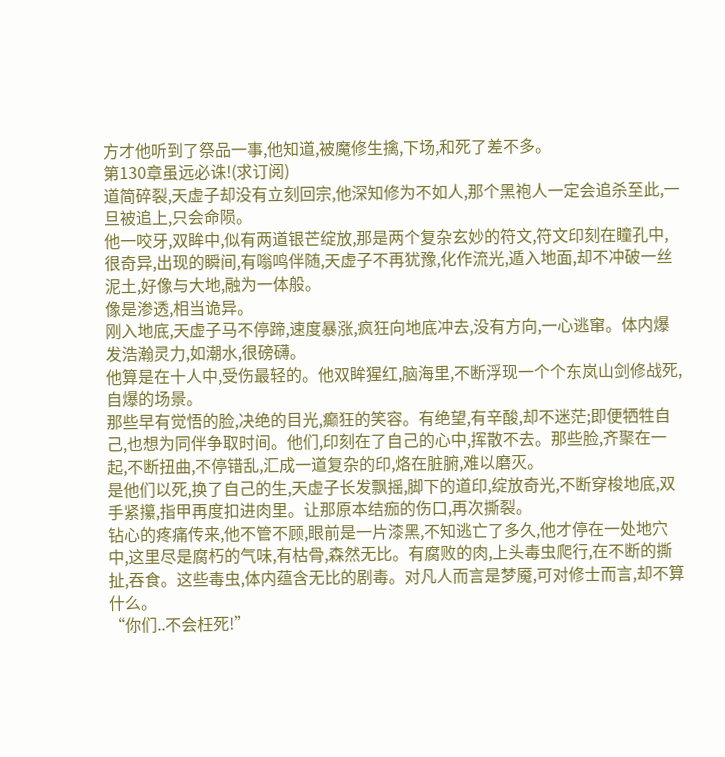方才他听到了祭品一事,他知道,被魔修生擒,下场,和死了差不多。
第130章虽远必诛!(求订阅)
道简碎裂,天虚子却没有立刻回宗,他深知修为不如人,那个黑袍人一定会追杀至此,一旦被追上,只会命陨。
他一咬牙,双眸中,似有两道银芒绽放,那是两个复杂玄妙的符文,符文印刻在瞳孔中,很奇异,出现的瞬间,有嗡鸣伴随,天虚子不再犹豫,化作流光,遁入地面,却不冲破一丝泥土,好像与大地,融为一体般。
像是渗透,相当诡异。
刚入地底,天虚子马不停蹄,速度暴涨,疯狂向地底冲去,没有方向,一心逃窜。体内爆发浩瀚灵力,如潮水,很磅礴。
他算是在十人中,受伤最轻的。他双眸猩红,脑海里,不断浮现一个个东岚山剑修战死,自爆的场景。
那些早有觉悟的脸,决绝的目光,癫狂的笑容。有绝望,有辛酸,却不迷茫;即便牺牲自己,也想为同伴争取时间。他们,印刻在了自己的心中,挥散不去。那些脸,齐聚在一起,不断扭曲,不停错乱,汇成一道复杂的印,烙在脏腑,难以磨灭。
是他们以死,换了自己的生,天虚子长发飘摇,脚下的道印,绽放奇光,不断穿梭地底,双手紧攥,指甲再度扣进肉里。让那原本结痂的伤口,再次撕裂。
钻心的疼痛传来,他不管不顾,眼前是一片漆黑,不知逃亡了多久,他才停在一处地穴中,这里尽是腐朽的气味,有枯骨,森然无比。有腐败的肉,上头毒虫爬行,在不断的撕扯,吞食。这些毒虫,体内蕴含无比的剧毒。对凡人而言是梦魇,可对修士而言,却不算什么。
“你们..不会枉死!”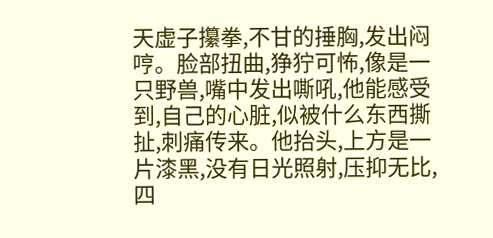天虚子攥拳,不甘的捶胸,发出闷哼。脸部扭曲,狰狞可怖,像是一只野兽,嘴中发出嘶吼,他能感受到,自己的心脏,似被什么东西撕扯,刺痛传来。他抬头,上方是一片漆黑,没有日光照射,压抑无比,四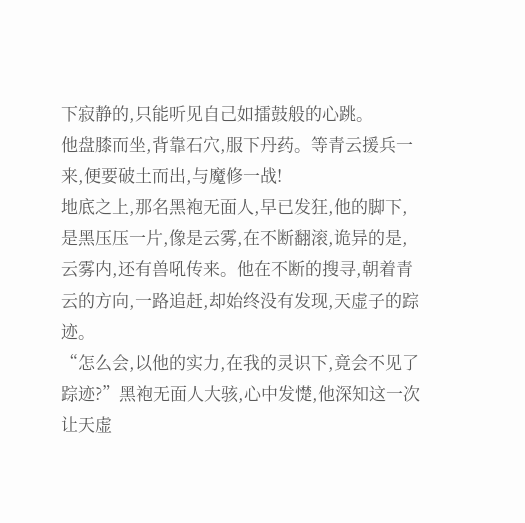下寂静的,只能听见自己如擂鼓般的心跳。
他盘膝而坐,背靠石穴,服下丹药。等青云援兵一来,便要破土而出,与魔修一战!
地底之上,那名黑袍无面人,早已发狂,他的脚下,是黑压压一片,像是云雾,在不断翻滚,诡异的是,云雾内,还有兽吼传来。他在不断的搜寻,朝着青云的方向,一路追赶,却始终没有发现,天虚子的踪迹。
“怎么会,以他的实力,在我的灵识下,竟会不见了踪迹?”黑袍无面人大骇,心中发憷,他深知这一次让天虚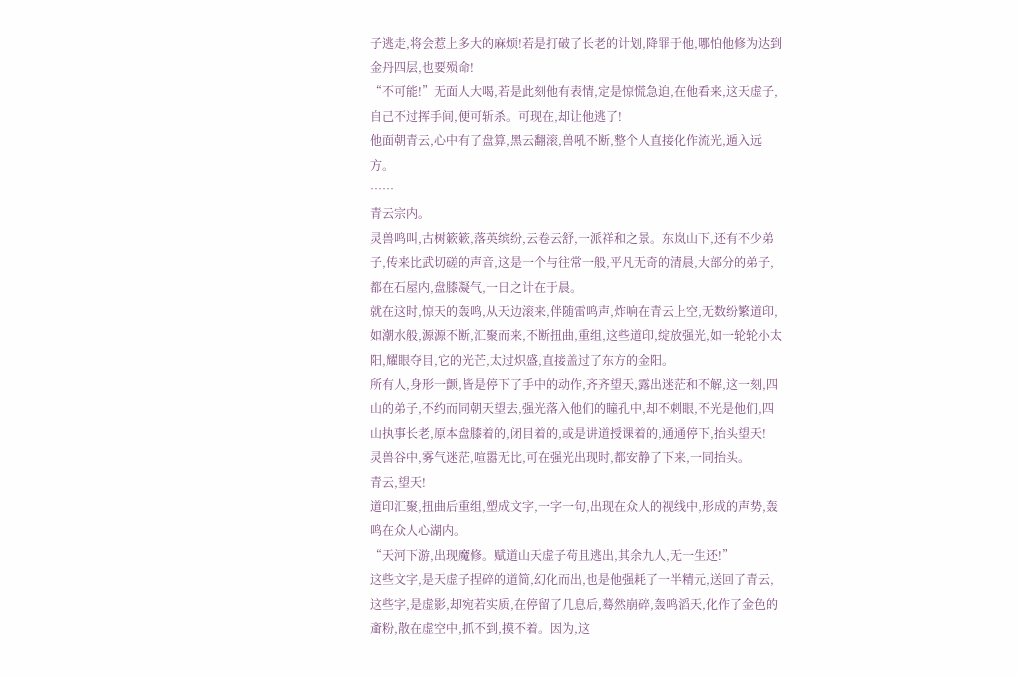子逃走,将会惹上多大的麻烦!若是打破了长老的计划,降罪于他,哪怕他修为达到金丹四层,也要殒命!
“不可能!”无面人大喝,若是此刻他有表情,定是惊慌急迫,在他看来,这天虚子,自己不过挥手间,便可斩杀。可现在,却让他逃了!
他面朝青云,心中有了盘算,黑云翻滚,兽吼不断,整个人直接化作流光,遁入远方。
……
青云宗内。
灵兽鸣叫,古树簌簌,落英缤纷,云卷云舒,一派祥和之景。东岚山下,还有不少弟子,传来比武切磋的声音,这是一个与往常一般,平凡无奇的清晨,大部分的弟子,都在石屋内,盘膝凝气,一日之计在于晨。
就在这时,惊天的轰鸣,从天边滚来,伴随雷鸣声,炸响在青云上空,无数纷繁道印,如潮水般,源源不断,汇聚而来,不断扭曲,重组,这些道印,绽放强光,如一轮轮小太阳,耀眼夺目,它的光芒,太过炽盛,直接盖过了东方的金阳。
所有人,身形一颤,皆是停下了手中的动作,齐齐望天,露出迷茫和不解,这一刻,四山的弟子,不约而同朝天望去,强光落入他们的瞳孔中,却不刺眼,不光是他们,四山执事长老,原本盘膝着的,闭目着的,或是讲道授课着的,通通停下,抬头望天!
灵兽谷中,雾气迷茫,喧嚣无比,可在强光出现时,都安静了下来,一同抬头。
青云,望天!
道印汇聚,扭曲后重组,塑成文字,一字一句,出现在众人的视线中,形成的声势,轰鸣在众人心湖内。
“天河下游,出现魔修。赋道山天虚子苟且逃出,其余九人,无一生还!”
这些文字,是天虚子捏碎的道简,幻化而出,也是他强耗了一半精元,送回了青云,这些字,是虚影,却宛若实质,在停留了几息后,蓦然崩碎,轰鸣滔天,化作了金色的齑粉,散在虚空中,抓不到,摸不着。因为,这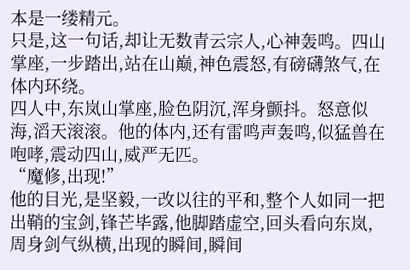本是一缕精元。
只是,这一句话,却让无数青云宗人,心神轰鸣。四山掌座,一步踏出,站在山巅,神色震怒,有磅礴煞气,在体内环绕。
四人中,东岚山掌座,脸色阴沉,浑身颤抖。怒意似海,滔天滚滚。他的体内,还有雷鸣声轰鸣,似猛兽在咆哮,震动四山,威严无匹。
“魔修,出现!”
他的目光,是坚毅,一改以往的平和,整个人如同一把出鞘的宝剑,锋芒毕露,他脚踏虚空,回头看向东岚,周身剑气纵横,出现的瞬间,瞬间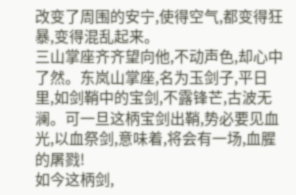改变了周围的安宁,使得空气,都变得狂暴,变得混乱起来。
三山掌座齐齐望向他,不动声色,却心中了然。东岚山掌座,名为玉剑子,平日里,如剑鞘中的宝剑,不露锋芒,古波无澜。可一旦这柄宝剑出鞘,势必要见血光,以血祭剑,意味着,将会有一场,血腥的屠戮!
如今这柄剑,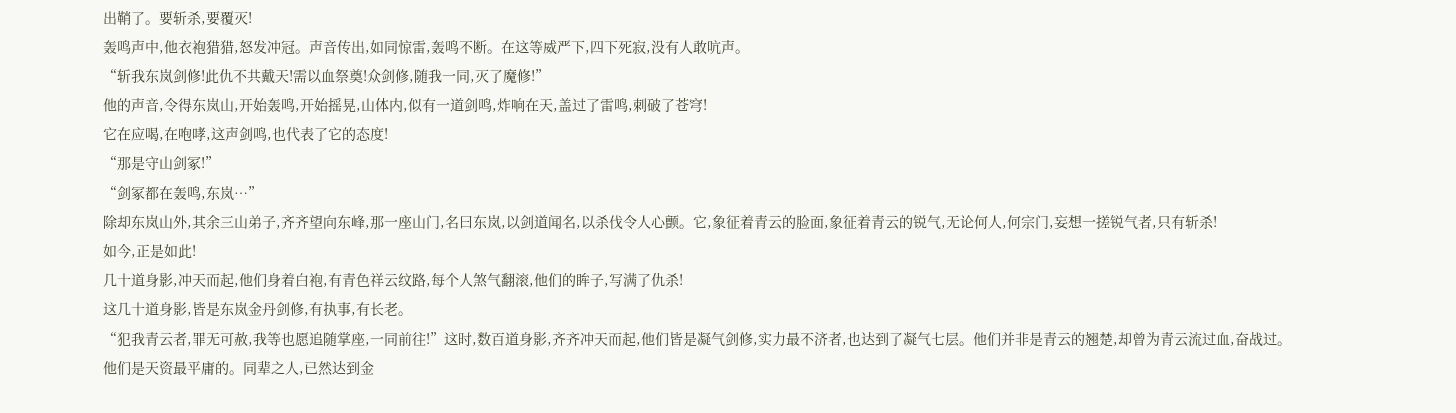出鞘了。要斩杀,要覆灭!
轰鸣声中,他衣袍猎猎,怒发冲冠。声音传出,如同惊雷,轰鸣不断。在这等威严下,四下死寂,没有人敢吭声。
“斩我东岚剑修!此仇不共戴天!需以血祭奠!众剑修,随我一同,灭了魔修!”
他的声音,令得东岚山,开始轰鸣,开始摇晃,山体内,似有一道剑鸣,炸响在天,盖过了雷鸣,刺破了苍穹!
它在应喝,在咆哮,这声剑鸣,也代表了它的态度!
“那是守山剑冢!”
“剑冢都在轰鸣,东岚…”
除却东岚山外,其余三山弟子,齐齐望向东峰,那一座山门,名曰东岚,以剑道闻名,以杀伐令人心颤。它,象征着青云的脸面,象征着青云的锐气,无论何人,何宗门,妄想一搓锐气者,只有斩杀!
如今,正是如此!
几十道身影,冲天而起,他们身着白袍,有青色祥云纹路,每个人煞气翻滚,他们的眸子,写满了仇杀!
这几十道身影,皆是东岚金丹剑修,有执事,有长老。
“犯我青云者,罪无可赦,我等也愿追随掌座,一同前往!”这时,数百道身影,齐齐冲天而起,他们皆是凝气剑修,实力最不济者,也达到了凝气七层。他们并非是青云的翘楚,却曾为青云流过血,奋战过。
他们是天资最平庸的。同辈之人,已然达到金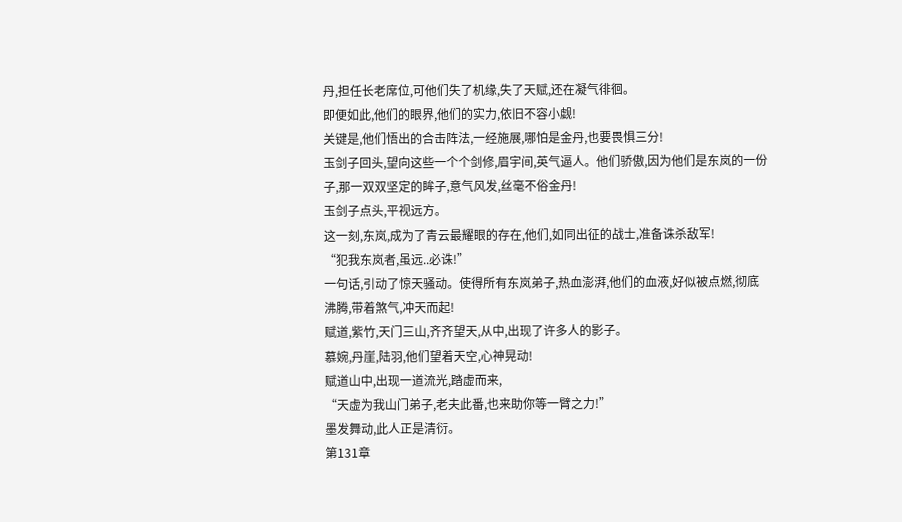丹,担任长老席位,可他们失了机缘,失了天赋,还在凝气徘徊。
即便如此,他们的眼界,他们的实力,依旧不容小觑!
关键是,他们悟出的合击阵法,一经施展,哪怕是金丹,也要畏惧三分!
玉剑子回头,望向这些一个个剑修,眉宇间,英气逼人。他们骄傲,因为他们是东岚的一份子,那一双双坚定的眸子,意气风发,丝毫不俗金丹!
玉剑子点头,平视远方。
这一刻,东岚,成为了青云最耀眼的存在,他们,如同出征的战士,准备诛杀敌军!
“犯我东岚者,虽远..必诛!”
一句话,引动了惊天骚动。使得所有东岚弟子,热血澎湃,他们的血液,好似被点燃,彻底沸腾,带着煞气,冲天而起!
赋道,紫竹,天门三山,齐齐望天,从中,出现了许多人的影子。
慕婉,丹崖,陆羽,他们望着天空,心神晃动!
赋道山中,出现一道流光,踏虚而来,
“天虚为我山门弟子,老夫此番,也来助你等一臂之力!”
墨发舞动,此人正是清衍。
第131章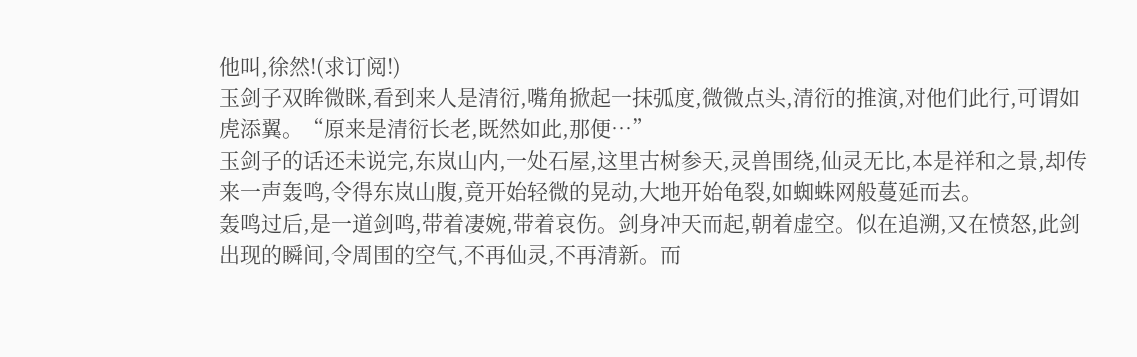他叫,徐然!(求订阅!)
玉剑子双眸微眯,看到来人是清衍,嘴角掀起一抹弧度,微微点头,清衍的推演,对他们此行,可谓如虎添翼。“原来是清衍长老,既然如此,那便…”
玉剑子的话还未说完,东岚山内,一处石屋,这里古树参天,灵兽围绕,仙灵无比,本是祥和之景,却传来一声轰鸣,令得东岚山腹,竟开始轻微的晃动,大地开始龟裂,如蜘蛛网般蔓延而去。
轰鸣过后,是一道剑鸣,带着凄婉,带着哀伤。剑身冲天而起,朝着虚空。似在追溯,又在愤怒,此剑出现的瞬间,令周围的空气,不再仙灵,不再清新。而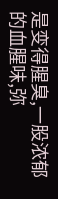是变得腥臭,一股浓郁的血腥味,弥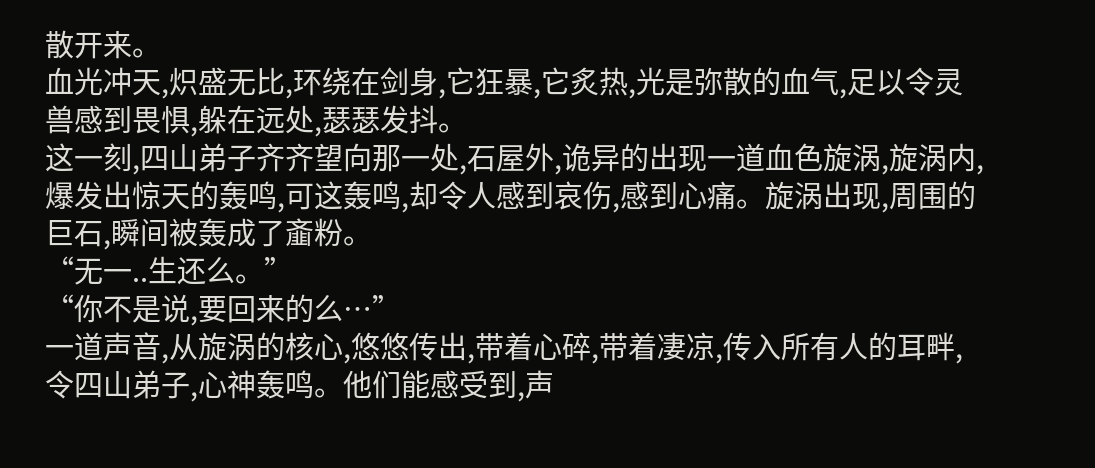散开来。
血光冲天,炽盛无比,环绕在剑身,它狂暴,它炙热,光是弥散的血气,足以令灵兽感到畏惧,躲在远处,瑟瑟发抖。
这一刻,四山弟子齐齐望向那一处,石屋外,诡异的出现一道血色旋涡,旋涡内,爆发出惊天的轰鸣,可这轰鸣,却令人感到哀伤,感到心痛。旋涡出现,周围的巨石,瞬间被轰成了齑粉。
“无一..生还么。”
“你不是说,要回来的么…”
一道声音,从旋涡的核心,悠悠传出,带着心碎,带着凄凉,传入所有人的耳畔,令四山弟子,心神轰鸣。他们能感受到,声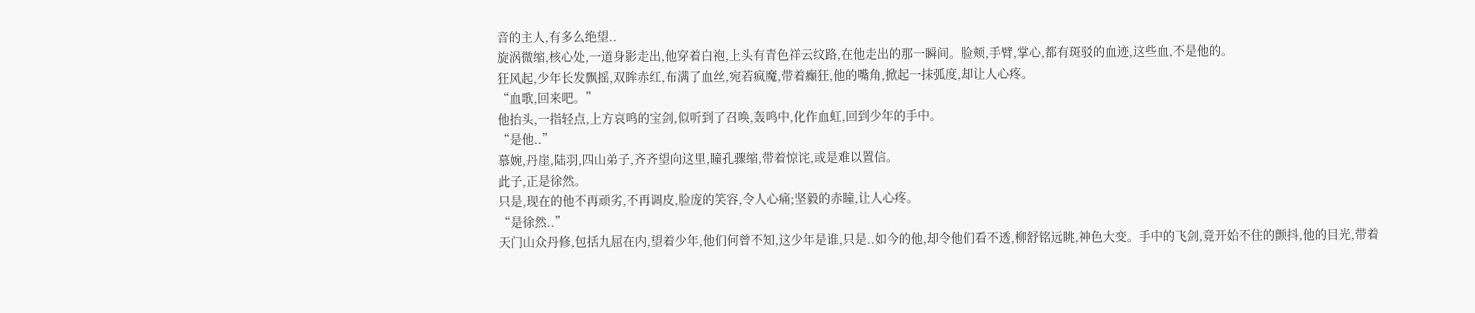音的主人,有多么绝望..
旋涡微缩,核心处,一道身影走出,他穿着白袍,上头有青色祥云纹路,在他走出的那一瞬间。脸颊,手臂,掌心,都有斑驳的血迹,这些血,不是他的。
狂风起,少年长发飘摇,双眸赤红,布满了血丝,宛若疯魔,带着癫狂,他的嘴角,掀起一抹弧度,却让人心疼。
“血歌,回来吧。”
他抬头,一指轻点,上方哀鸣的宝剑,似听到了召唤,轰鸣中,化作血虹,回到少年的手中。
“是他..”
慕婉,丹崖,陆羽,四山弟子,齐齐望向这里,瞳孔骤缩,带着惊诧,或是难以置信。
此子,正是徐然。
只是,现在的他不再顽劣,不再调皮,脸庞的笑容,令人心痛;坚毅的赤瞳,让人心疼。
“是徐然..”
天门山众丹修,包括九屈在内,望着少年,他们何曾不知,这少年是谁,只是..如今的他,却令他们看不透,柳舒铭远眺,神色大变。手中的飞剑,竟开始不住的颤抖,他的目光,带着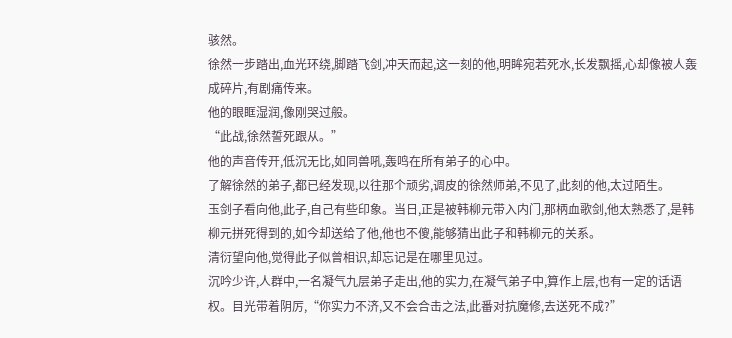骇然。
徐然一步踏出,血光环绕,脚踏飞剑,冲天而起,这一刻的他,明眸宛若死水,长发飘摇,心却像被人轰成碎片,有剧痛传来。
他的眼眶湿润,像刚哭过般。
“此战,徐然誓死跟从。”
他的声音传开,低沉无比,如同兽吼,轰鸣在所有弟子的心中。
了解徐然的弟子,都已经发现,以往那个顽劣,调皮的徐然师弟,不见了,此刻的他,太过陌生。
玉剑子看向他,此子,自己有些印象。当日,正是被韩柳元带入内门,那柄血歌剑,他太熟悉了,是韩柳元拼死得到的,如今却送给了他,他也不傻,能够猜出此子和韩柳元的关系。
清衍望向他,觉得此子似曾相识,却忘记是在哪里见过。
沉吟少许,人群中,一名凝气九层弟子走出,他的实力,在凝气弟子中,算作上层,也有一定的话语权。目光带着阴厉,“你实力不济,又不会合击之法,此番对抗魔修,去送死不成?”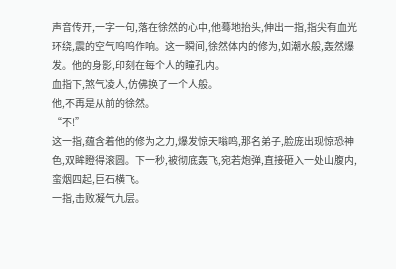声音传开,一字一句,落在徐然的心中,他蓦地抬头,伸出一指,指尖有血光环绕,震的空气呜呜作响。这一瞬间,徐然体内的修为,如潮水般,轰然爆发。他的身影,印刻在每个人的瞳孔内。
血指下,煞气凌人,仿佛换了一个人般。
他,不再是从前的徐然。
“不!”
这一指,蕴含着他的修为之力,爆发惊天嗡鸣,那名弟子,脸庞出现惊恐神色,双眸瞪得滚圆。下一秒,被彻底轰飞,宛若炮弹,直接砸入一处山腹内,蛮烟四起,巨石横飞。
一指,击败凝气九层。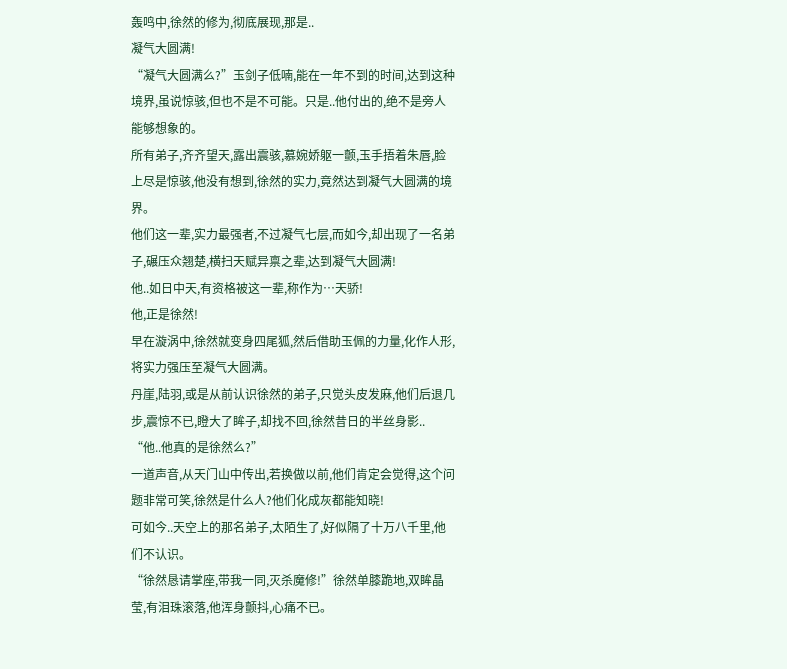轰鸣中,徐然的修为,彻底展现,那是..
凝气大圆满!
“凝气大圆满么?”玉剑子低喃,能在一年不到的时间,达到这种境界,虽说惊骇,但也不是不可能。只是..他付出的,绝不是旁人能够想象的。
所有弟子,齐齐望天,露出震骇,慕婉娇躯一颤,玉手捂着朱唇,脸上尽是惊骇,他没有想到,徐然的实力,竟然达到凝气大圆满的境界。
他们这一辈,实力最强者,不过凝气七层,而如今,却出现了一名弟子,碾压众翘楚,横扫天赋异禀之辈,达到凝气大圆满!
他..如日中天,有资格被这一辈,称作为…天骄!
他,正是徐然!
早在漩涡中,徐然就变身四尾狐,然后借助玉佩的力量,化作人形,将实力强压至凝气大圆满。
丹崖,陆羽,或是从前认识徐然的弟子,只觉头皮发麻,他们后退几步,震惊不已,瞪大了眸子,却找不回,徐然昔日的半丝身影..
“他..他真的是徐然么?”
一道声音,从天门山中传出,若换做以前,他们肯定会觉得,这个问题非常可笑,徐然是什么人?他们化成灰都能知晓!
可如今..天空上的那名弟子,太陌生了,好似隔了十万八千里,他们不认识。
“徐然恳请掌座,带我一同,灭杀魔修!”徐然单膝跪地,双眸晶莹,有泪珠滚落,他浑身颤抖,心痛不已。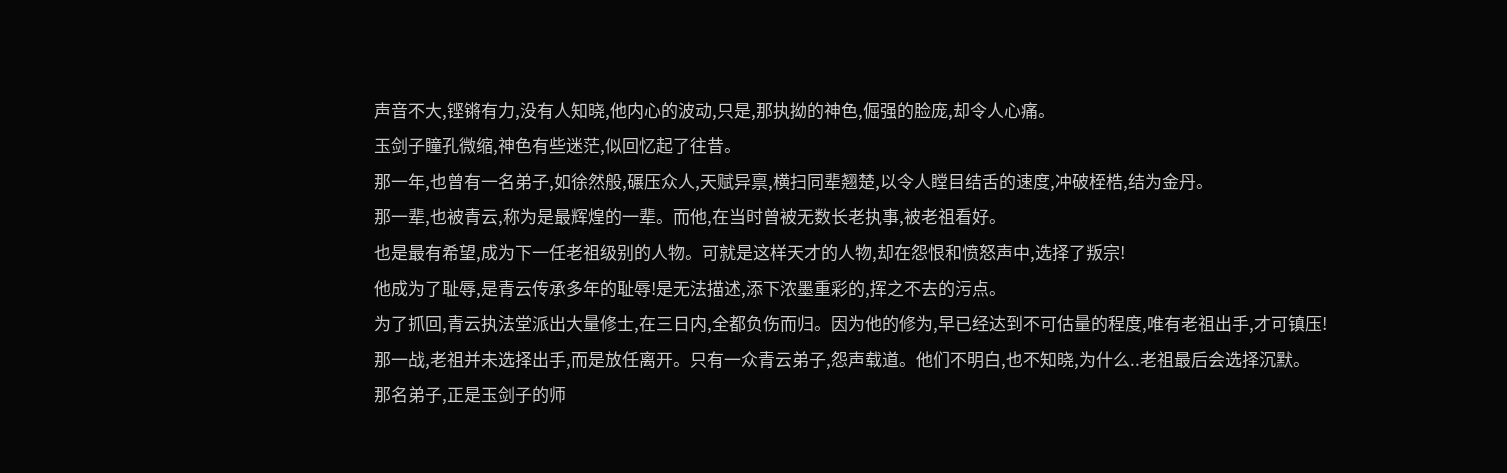声音不大,铿锵有力,没有人知晓,他内心的波动,只是,那执拗的神色,倔强的脸庞,却令人心痛。
玉剑子瞳孔微缩,神色有些迷茫,似回忆起了往昔。
那一年,也曾有一名弟子,如徐然般,碾压众人,天赋异禀,横扫同辈翘楚,以令人瞠目结舌的速度,冲破桎梏,结为金丹。
那一辈,也被青云,称为是最辉煌的一辈。而他,在当时曾被无数长老执事,被老祖看好。
也是最有希望,成为下一任老祖级别的人物。可就是这样天才的人物,却在怨恨和愤怒声中,选择了叛宗!
他成为了耻辱,是青云传承多年的耻辱!是无法描述,添下浓墨重彩的,挥之不去的污点。
为了抓回,青云执法堂派出大量修士,在三日内,全都负伤而归。因为他的修为,早已经达到不可估量的程度,唯有老祖出手,才可镇压!
那一战,老祖并未选择出手,而是放任离开。只有一众青云弟子,怨声载道。他们不明白,也不知晓,为什么..老祖最后会选择沉默。
那名弟子,正是玉剑子的师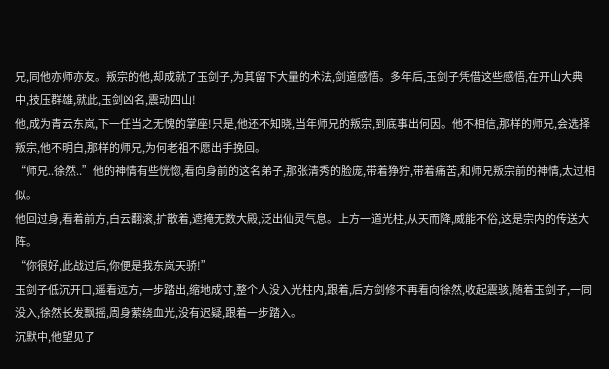兄,同他亦师亦友。叛宗的他,却成就了玉剑子,为其留下大量的术法,剑道感悟。多年后,玉剑子凭借这些感悟,在开山大典中,技压群雄,就此,玉剑凶名,震动四山!
他,成为青云东岚,下一任当之无愧的掌座!只是,他还不知晓,当年师兄的叛宗,到底事出何因。他不相信,那样的师兄,会选择叛宗,他不明白,那样的师兄,为何老祖不愿出手挽回。
“师兄..徐然..”他的神情有些恍惚,看向身前的这名弟子,那张清秀的脸庞,带着狰狞,带着痛苦,和师兄叛宗前的神情,太过相似。
他回过身,看着前方,白云翻滚,扩散着,遮掩无数大殿,泛出仙灵气息。上方一道光柱,从天而降,威能不俗,这是宗内的传送大阵。
“你很好,此战过后,你便是我东岚天骄!”
玉剑子低沉开口,遥看远方,一步踏出,缩地成寸,整个人没入光柱内,跟着,后方剑修不再看向徐然,收起震骇,随着玉剑子,一同没入,徐然长发飘摇,周身萦绕血光,没有迟疑,跟着一步踏入。
沉默中,他望见了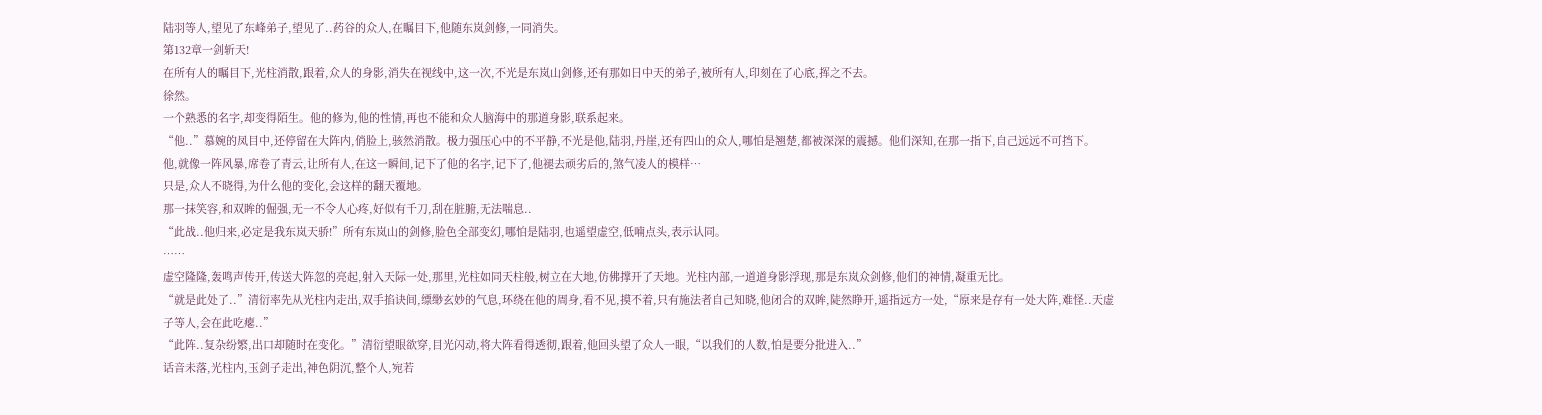陆羽等人,望见了东峰弟子,望见了..药谷的众人,在瞩目下,他随东岚剑修,一同消失。
第132章一剑斩天!
在所有人的瞩目下,光柱消散,跟着,众人的身影,消失在视线中,这一次,不光是东岚山剑修,还有那如日中天的弟子,被所有人,印刻在了心底,挥之不去。
徐然。
一个熟悉的名字,却变得陌生。他的修为,他的性情,再也不能和众人脑海中的那道身影,联系起来。
“他..”慕婉的凤目中,还停留在大阵内,俏脸上,骇然消散。极力强压心中的不平静,不光是他,陆羽,丹崖,还有四山的众人,哪怕是翘楚,都被深深的震撼。他们深知,在那一指下,自己远远不可挡下。
他,就像一阵风暴,席卷了青云,让所有人,在这一瞬间,记下了他的名字,记下了,他褪去顽劣后的,煞气凌人的模样…
只是,众人不晓得,为什么他的变化,会这样的翻天覆地。
那一抹笑容,和双眸的倔强,无一不令人心疼,好似有千刀,刮在脏腑,无法喘息..
“此战..他归来,必定是我东岚天骄!”所有东岚山的剑修,脸色全部变幻,哪怕是陆羽,也遥望虚空,低喃点头,表示认同。
……
虚空隆隆,轰鸣声传开,传送大阵忽的亮起,射入天际一处,那里,光柱如同天柱般,树立在大地,仿佛撑开了天地。光柱内部,一道道身影浮现,那是东岚众剑修,他们的神情,凝重无比。
“就是此处了..”清衍率先从光柱内走出,双手掐诀间,缥缈玄妙的气息,环绕在他的周身,看不见,摸不着,只有施法者自己知晓,他闭合的双眸,陡然睁开,遥指远方一处,“原来是存有一处大阵,难怪..天虚子等人,会在此吃瘪..”
“此阵..复杂纷繁,出口却随时在变化。”清衍望眼欲穿,目光闪动,将大阵看得透彻,跟着,他回头望了众人一眼,“以我们的人数,怕是要分批进入..”
话音未落,光柱内,玉剑子走出,神色阴沉,整个人,宛若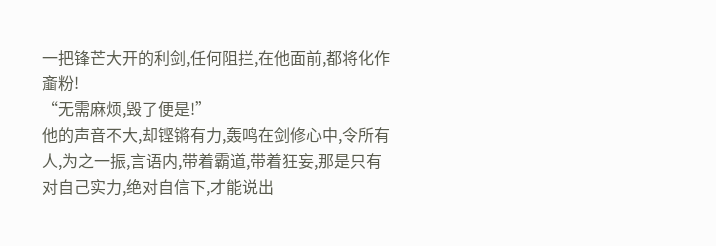一把锋芒大开的利剑,任何阻拦,在他面前,都将化作齑粉!
“无需麻烦,毁了便是!”
他的声音不大,却铿锵有力,轰鸣在剑修心中,令所有人,为之一振,言语内,带着霸道,带着狂妄,那是只有对自己实力,绝对自信下,才能说出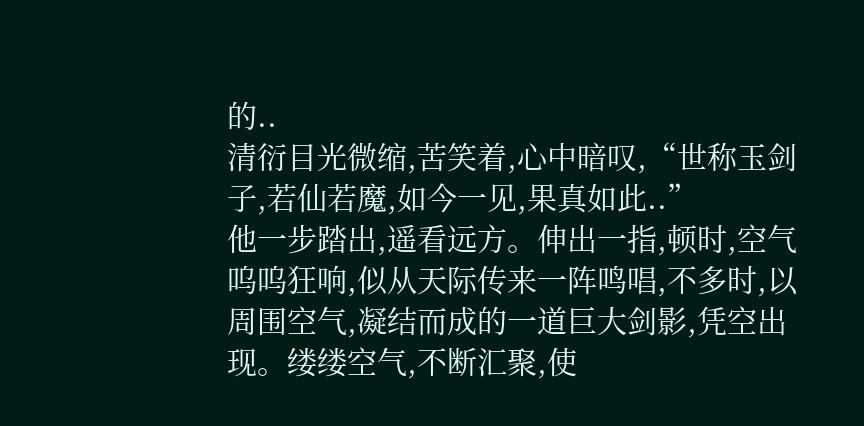的..
清衍目光微缩,苦笑着,心中暗叹,“世称玉剑子,若仙若魔,如今一见,果真如此..”
他一步踏出,遥看远方。伸出一指,顿时,空气呜呜狂响,似从天际传来一阵鸣唱,不多时,以周围空气,凝结而成的一道巨大剑影,凭空出现。缕缕空气,不断汇聚,使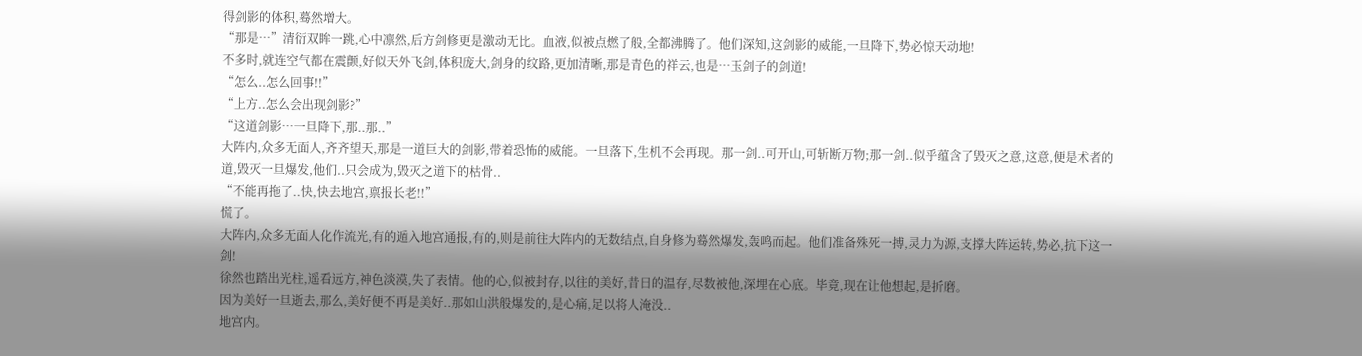得剑影的体积,蓦然增大。
“那是…”清衍双眸一跳,心中凛然,后方剑修更是激动无比。血液,似被点燃了般,全都沸腾了。他们深知,这剑影的威能,一旦降下,势必惊天动地!
不多时,就连空气都在震颤,好似天外飞剑,体积庞大,剑身的纹路,更加清晰,那是青色的祥云,也是…玉剑子的剑道!
“怎么..怎么回事!!”
“上方..怎么会出现剑影?”
“这道剑影…一旦降下,那..那..”
大阵内,众多无面人,齐齐望天,那是一道巨大的剑影,带着恐怖的威能。一旦落下,生机不会再现。那一剑..可开山,可斩断万物;那一剑..似乎蕴含了毁灭之意,这意,便是术者的道,毁灭一旦爆发,他们..只会成为,毁灭之道下的枯骨..
“不能再拖了..快,快去地宫,禀报长老!!”
慌了。
大阵内,众多无面人化作流光,有的遁入地宫通报,有的,则是前往大阵内的无数结点,自身修为蓦然爆发,轰鸣而起。他们准备殊死一搏,灵力为源,支撑大阵运转,势必,抗下这一剑!
徐然也踏出光柱,遥看远方,神色淡漠,失了表情。他的心,似被封存,以往的美好,昔日的温存,尽数被他,深埋在心底。毕竟,现在让他想起,是折磨。
因为美好一旦逝去,那么,美好便不再是美好..那如山洪般爆发的,是心痛,足以将人淹没..
地宫内。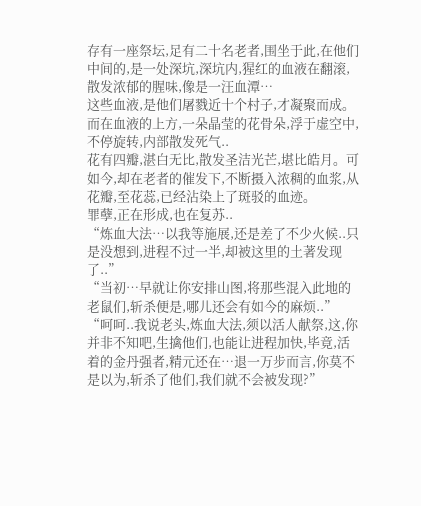存有一座祭坛,足有二十名老者,围坐于此,在他们中间的,是一处深坑,深坑内,猩红的血液在翻滚,散发浓郁的腥味,像是一汪血潭…
这些血液,是他们屠戮近十个村子,才凝聚而成。
而在血液的上方,一朵晶莹的花骨朵,浮于虚空中,不停旋转,内部散发死气..
花有四瓣,湛白无比,散发圣洁光芒,堪比皓月。可如今,却在老者的催发下,不断摄入浓稠的血浆,从花瓣,至花蕊,已经沾染上了斑驳的血迹。
罪孽,正在形成,也在复苏..
“炼血大法…以我等施展,还是差了不少火候..只是没想到,进程不过一半,却被这里的土著发现了..”
“当初…早就让你安排山图,将那些混入此地的老鼠们,斩杀便是,哪儿还会有如今的麻烦..”
“呵呵..我说老头,炼血大法,须以活人献祭,这,你并非不知吧,生擒他们,也能让进程加快,毕竟,活着的金丹强者,精元还在…退一万步而言,你莫不是以为,斩杀了他们,我们就不会被发现?”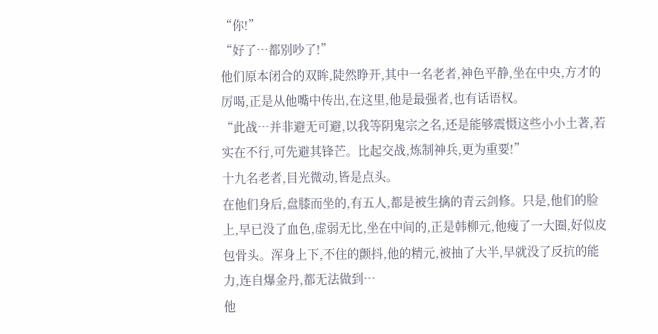“你!”
“好了…都别吵了!”
他们原本闭合的双眸,陡然睁开,其中一名老者,神色平静,坐在中央,方才的厉喝,正是从他嘴中传出,在这里,他是最强者,也有话语权。
“此战…并非避无可避,以我等阴鬼宗之名,还是能够震慑这些小小土著,若实在不行,可先避其锋芒。比起交战,炼制神兵,更为重要!”
十九名老者,目光微动,皆是点头。
在他们身后,盘膝而坐的,有五人,都是被生擒的青云剑修。只是,他们的脸上,早已没了血色,虚弱无比,坐在中间的,正是韩柳元,他瘦了一大圈,好似皮包骨头。浑身上下,不住的颤抖,他的精元,被抽了大半,早就没了反抗的能力,连自爆金丹,都无法做到…
他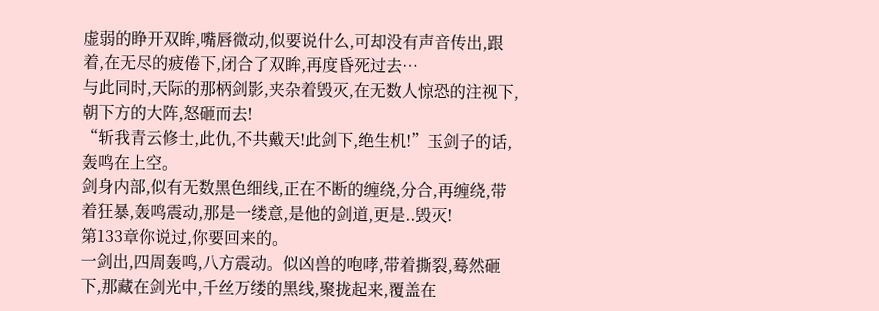虚弱的睁开双眸,嘴唇微动,似要说什么,可却没有声音传出,跟着,在无尽的疲倦下,闭合了双眸,再度昏死过去…
与此同时,天际的那柄剑影,夹杂着毁灭,在无数人惊恐的注视下,朝下方的大阵,怒砸而去!
“斩我青云修士,此仇,不共戴天!此剑下,绝生机!”玉剑子的话,轰鸣在上空。
剑身内部,似有无数黑色细线,正在不断的缠绕,分合,再缠绕,带着狂暴,轰鸣震动,那是一缕意,是他的剑道,更是..毁灭!
第133章你说过,你要回来的。
一剑出,四周轰鸣,八方震动。似凶兽的咆哮,带着撕裂,蓦然砸下,那藏在剑光中,千丝万缕的黑线,聚拢起来,覆盖在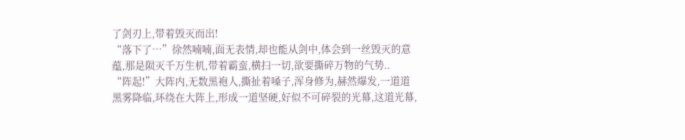了剑刃上,带着毁灭而出!
“落下了…”徐然喃喃,面无表情,却也能从剑中,体会到一丝毁灭的意蕴,那是陨灭千万生机,带着霸蛮,横扫一切,欲要撕碎万物的气势..
“阵起!”大阵内,无数黑袍人,撕扯着嗓子,浑身修为,赫然爆发,一道道黑雾降临,环绕在大阵上,形成一道坚硬,好似不可碎裂的光幕,这道光幕,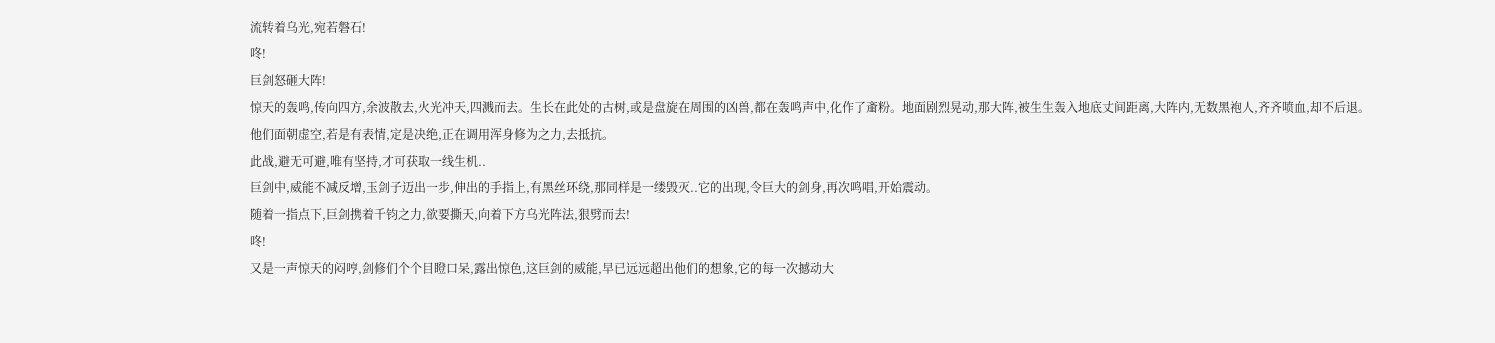流转着乌光,宛若磐石!
咚!
巨剑怒砸大阵!
惊天的轰鸣,传向四方,余波散去,火光冲天,四溅而去。生长在此处的古树,或是盘旋在周围的凶兽,都在轰鸣声中,化作了齑粉。地面剧烈晃动,那大阵,被生生轰入地底丈间距离,大阵内,无数黑袍人,齐齐喷血,却不后退。
他们面朝虚空,若是有表情,定是决绝,正在调用浑身修为之力,去抵抗。
此战,避无可避,唯有坚持,才可获取一线生机..
巨剑中,威能不减反增,玉剑子迈出一步,伸出的手指上,有黑丝环绕,那同样是一缕毁灭..它的出现,令巨大的剑身,再次鸣唱,开始震动。
随着一指点下,巨剑携着千钧之力,欲要撕天,向着下方乌光阵法,狠劈而去!
咚!
又是一声惊天的闷哼,剑修们个个目瞪口呆,露出惊色,这巨剑的威能,早已远远超出他们的想象,它的每一次撼动大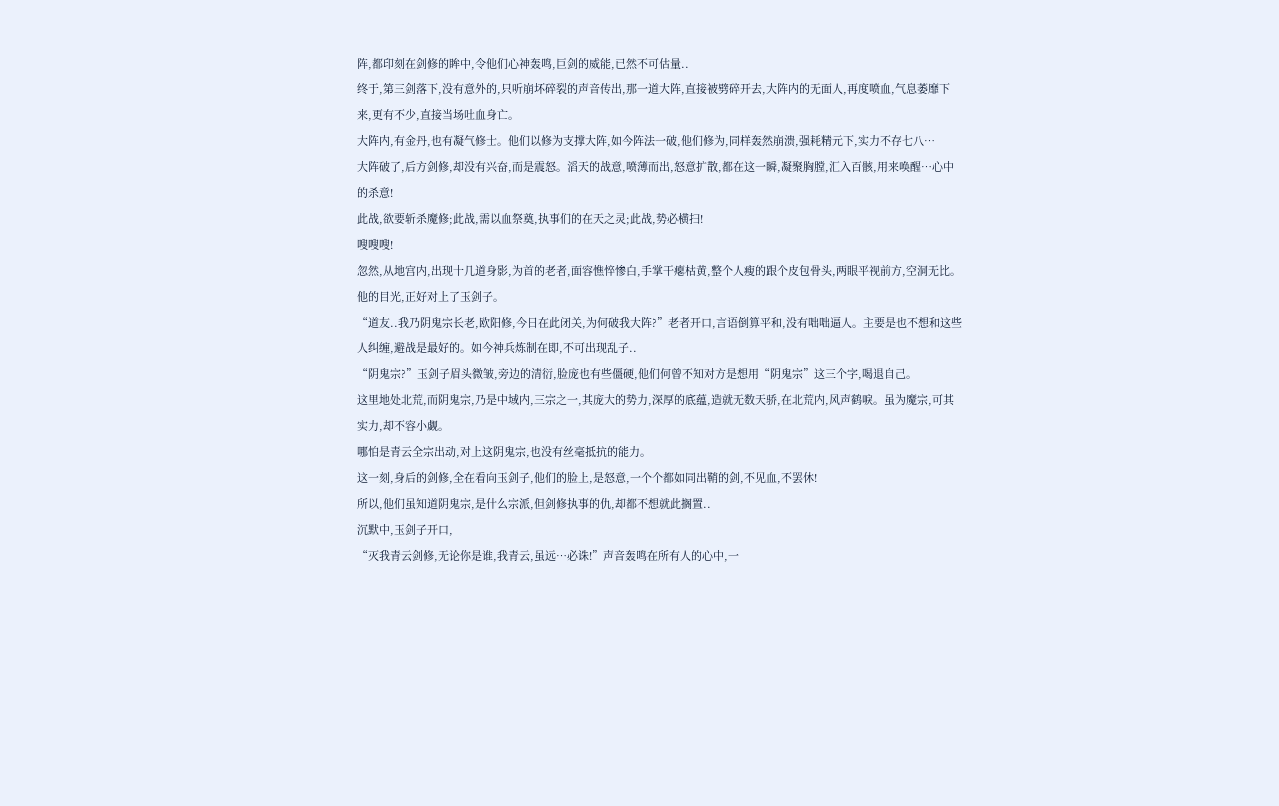阵,都印刻在剑修的眸中,令他们心神轰鸣,巨剑的威能,已然不可估量..
终于,第三剑落下,没有意外的,只听崩坏碎裂的声音传出,那一道大阵,直接被劈碎开去,大阵内的无面人,再度喷血,气息萎靡下来,更有不少,直接当场吐血身亡。
大阵内,有金丹,也有凝气修士。他们以修为支撑大阵,如今阵法一破,他们修为,同样轰然崩溃,强耗精元下,实力不存七八…
大阵破了,后方剑修,却没有兴奋,而是震怒。滔天的战意,喷薄而出,怒意扩散,都在这一瞬,凝聚胸膛,汇入百骸,用来唤醒…心中的杀意!
此战,欲要斩杀魔修;此战,需以血祭奠,执事们的在天之灵;此战,势必横扫!
嗖嗖嗖!
忽然,从地宫内,出现十几道身影,为首的老者,面容憔悴惨白,手掌干瘪枯黄,整个人瘦的跟个皮包骨头,两眼平视前方,空洞无比。
他的目光,正好对上了玉剑子。
“道友..我乃阴鬼宗长老,欧阳修,今日在此闭关,为何破我大阵?”老者开口,言语倒算平和,没有咄咄逼人。主要是也不想和这些人纠缠,避战是最好的。如今神兵炼制在即,不可出现乱子..
“阴鬼宗?”玉剑子眉头微皱,旁边的清衍,脸庞也有些僵硬,他们何曾不知对方是想用“阴鬼宗”这三个字,喝退自己。
这里地处北荒,而阴鬼宗,乃是中域内,三宗之一,其庞大的势力,深厚的底蕴,造就无数天骄,在北荒内,风声鹤唳。虽为魔宗,可其实力,却不容小觑。
哪怕是青云全宗出动,对上这阴鬼宗,也没有丝毫抵抗的能力。
这一刻,身后的剑修,全在看向玉剑子,他们的脸上,是怒意,一个个都如同出鞘的剑,不见血,不罢休!
所以,他们虽知道阴鬼宗,是什么宗派,但剑修执事的仇,却都不想就此搁置..
沉默中,玉剑子开口,
“灭我青云剑修,无论你是谁,我青云,虽远…必诛!”声音轰鸣在所有人的心中,一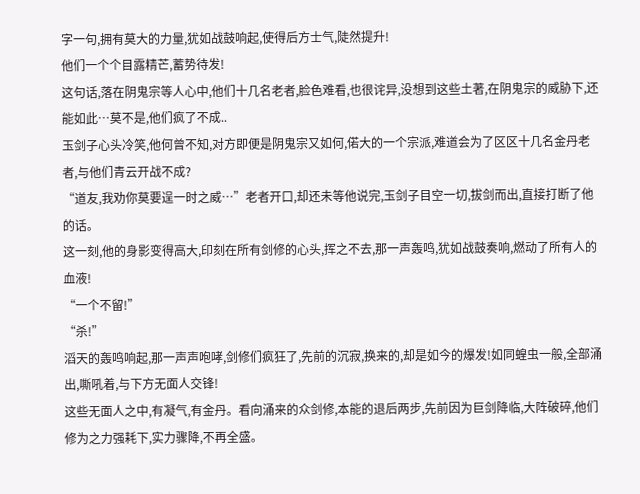字一句,拥有莫大的力量,犹如战鼓响起,使得后方士气,陡然提升!
他们一个个目露精芒,蓄势待发!
这句话,落在阴鬼宗等人心中,他们十几名老者,脸色难看,也很诧异,没想到这些土著,在阴鬼宗的威胁下,还能如此…莫不是,他们疯了不成..
玉剑子心头冷笑,他何曾不知,对方即便是阴鬼宗又如何,偌大的一个宗派,难道会为了区区十几名金丹老者,与他们青云开战不成?
“道友,我劝你莫要逞一时之威…”老者开口,却还未等他说完,玉剑子目空一切,拔剑而出,直接打断了他的话。
这一刻,他的身影变得高大,印刻在所有剑修的心头,挥之不去,那一声轰鸣,犹如战鼓奏响,燃动了所有人的血液!
“一个不留!”
“杀!”
滔天的轰鸣响起,那一声声咆哮,剑修们疯狂了,先前的沉寂,换来的,却是如今的爆发!如同蝗虫一般,全部涌出,嘶吼着,与下方无面人交锋!
这些无面人之中,有凝气,有金丹。看向涌来的众剑修,本能的退后两步,先前因为巨剑降临,大阵破碎,他们修为之力强耗下,实力骤降,不再全盛。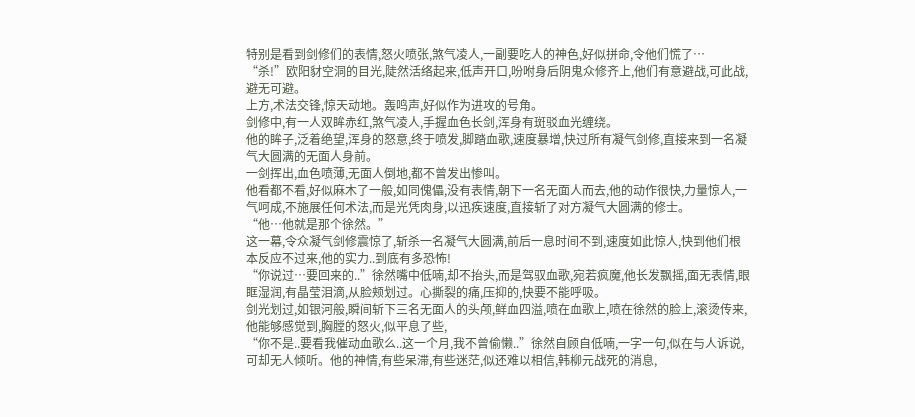特别是看到剑修们的表情,怒火喷张,煞气凌人,一副要吃人的神色,好似拼命,令他们慌了…
“杀!”欧阳豺空洞的目光,陡然活络起来,低声开口,吩咐身后阴鬼众修齐上,他们有意避战,可此战,避无可避。
上方,术法交锋,惊天动地。轰鸣声,好似作为进攻的号角。
剑修中,有一人双眸赤红,煞气凌人,手握血色长剑,浑身有斑驳血光缠绕。
他的眸子,泛着绝望,浑身的怒意,终于喷发,脚踏血歌,速度暴增,快过所有凝气剑修,直接来到一名凝气大圆满的无面人身前。
一剑挥出,血色喷薄,无面人倒地,都不曾发出惨叫。
他看都不看,好似麻木了一般,如同傀儡,没有表情,朝下一名无面人而去,他的动作很快,力量惊人,一气呵成,不施展任何术法,而是光凭肉身,以迅疾速度,直接斩了对方凝气大圆满的修士。
“他…他就是那个徐然。”
这一幕,令众凝气剑修震惊了,斩杀一名凝气大圆满,前后一息时间不到,速度如此惊人,快到他们根本反应不过来,他的实力..到底有多恐怖!
“你说过…要回来的..”徐然嘴中低喃,却不抬头,而是驾驭血歌,宛若疯魔,他长发飘摇,面无表情,眼眶湿润,有晶莹泪滴,从脸颊划过。心撕裂的痛,压抑的,快要不能呼吸。
剑光划过,如银河般,瞬间斩下三名无面人的头颅,鲜血四溢,喷在血歌上,喷在徐然的脸上,滚烫传来,他能够感觉到,胸膛的怒火,似平息了些,
“你不是..要看我催动血歌么..这一个月,我不曾偷懒..”徐然自顾自低喃,一字一句,似在与人诉说,可却无人倾听。他的神情,有些呆滞,有些迷茫,似还难以相信,韩柳元战死的消息,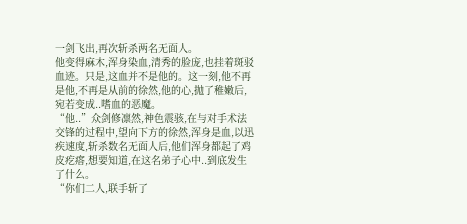一剑飞出,再次斩杀两名无面人。
他变得麻木,浑身染血,清秀的脸庞,也挂着斑驳血迹。只是,这血并不是他的。这一刻,他不再是他,不再是从前的徐然,他的心,抛了稚嫩后,宛若变成..嗜血的恶魔。
“他..”众剑修凛然,神色震骇,在与对手术法交锋的过程中,望向下方的徐然,浑身是血,以迅疾速度,斩杀数名无面人后,他们浑身都起了鸡皮疙瘩,想要知道,在这名弟子心中..到底发生了什么。
“你们二人,联手斩了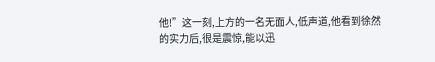他!”这一刻,上方的一名无面人,低声道,他看到徐然的实力后,很是震惊,能以迅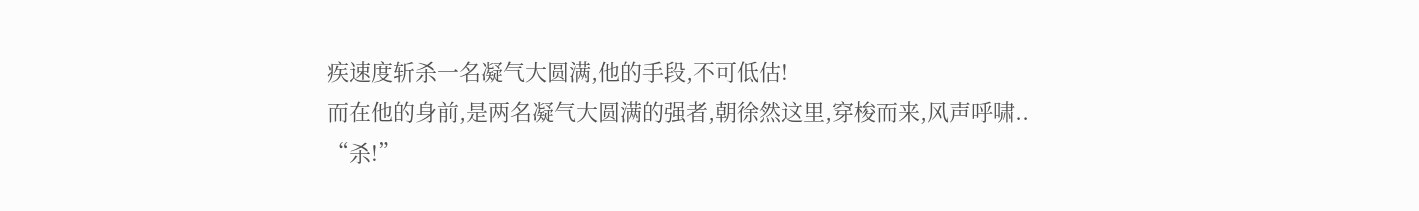疾速度斩杀一名凝气大圆满,他的手段,不可低估!
而在他的身前,是两名凝气大圆满的强者,朝徐然这里,穿梭而来,风声呼啸..
“杀!”